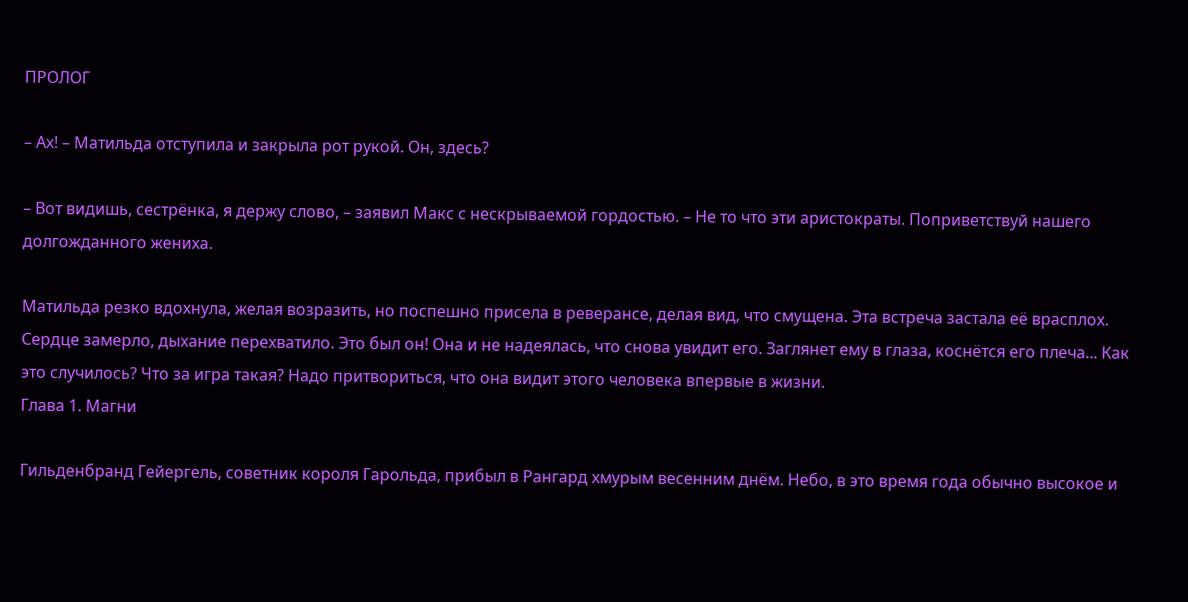ПРОЛОГ

– Ах! – Матильда отступила и закрыла рот рукой. Он, здесь?

– Вот видишь, сестрёнка, я держу слово, – заявил Макс с нескрываемой гордостью. – Не то что эти аристократы. Поприветствуй нашего долгожданного жениха.

Матильда резко вдохнула, желая возразить, но поспешно присела в реверансе, делая вид, что смущена. Эта встреча застала её врасплох. Сердце замерло, дыхание перехватило. Это был он! Она и не надеялась, что снова увидит его. Заглянет ему в глаза, коснётся его плеча... Как это случилось? Что за игра такая? Надо притвориться, что она видит этого человека впервые в жизни.
Глава 1. Магни

Гильденбранд Гейергель, советник короля Гарольда, прибыл в Рангард хмурым весенним днём. Небо, в это время года обычно высокое и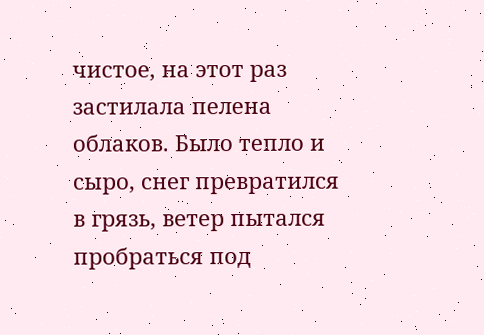чистое, на этот раз застилала пелена облаков. Было тепло и сыро, снег превратился в грязь, ветер пытался пробраться под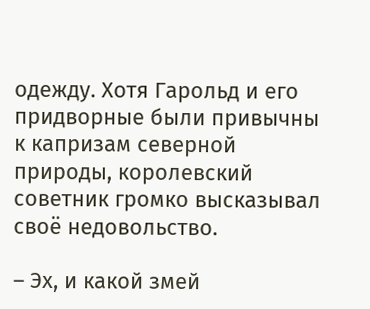одежду. Хотя Гарольд и его придворные были привычны к капризам северной природы, королевский советник громко высказывал своё недовольство.

– Эх, и какой змей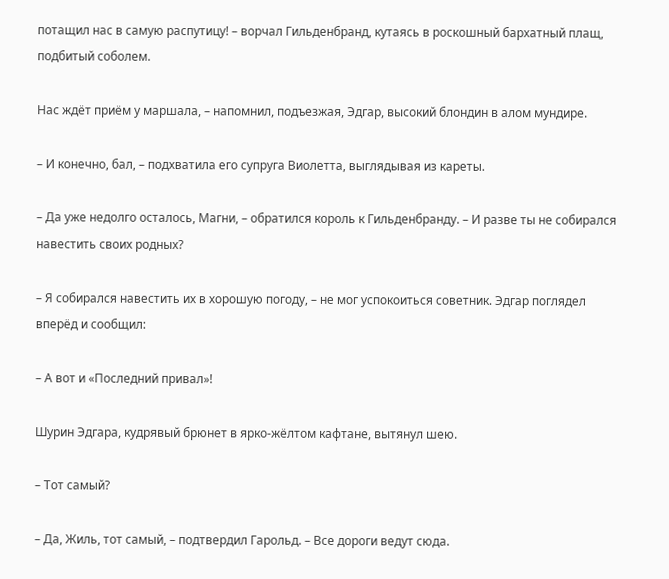потащил нас в самую распутицу! – ворчал Гильденбранд, кутаясь в роскошный бархатный плащ, подбитый соболем.

Нас ждёт приём у маршала, – напомнил, подъезжая, Эдгар, высокий блондин в алом мундире.

– И конечно, бал, – подхватила его супруга Виолетта, выглядывая из кареты.

– Да уже недолго осталось, Магни, – обратился король к Гильденбранду. – И разве ты не собирался навестить своих родных?

– Я собирался навестить их в хорошую погоду, – не мог успокоиться советник. Эдгар поглядел вперёд и сообщил:

– А вот и «Последний привал»!

Шурин Эдгара, кудрявый брюнет в ярко-жёлтом кафтане, вытянул шею.

– Тот самый?

– Да, Жиль, тот самый, – подтвердил Гарольд. – Все дороги ведут сюда.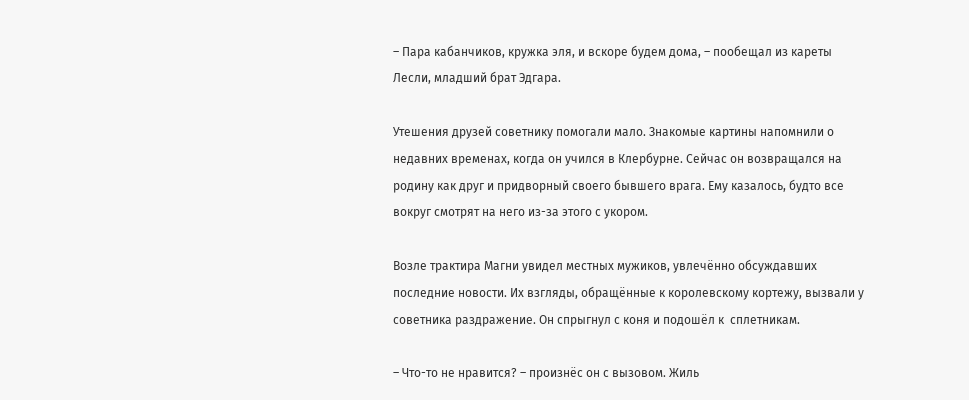– Пара кабанчиков, кружка эля, и вскоре будем дома, – пообещал из кареты Лесли, младший брат Эдгара.

Утешения друзей советнику помогали мало. Знакомые картины напомнили о недавних временах, когда он учился в Клербурне. Сейчас он возвращался на родину как друг и придворный своего бывшего врага. Ему казалось, будто все вокруг смотрят на него из-за этого с укором.

Возле трактира Магни увидел местных мужиков, увлечённо обсуждавших последние новости. Их взгляды, обращённые к королевскому кортежу, вызвали у советника раздражение. Он спрыгнул с коня и подошёл к  сплетникам.

– Что-то не нравится? – произнёс он с вызовом. Жиль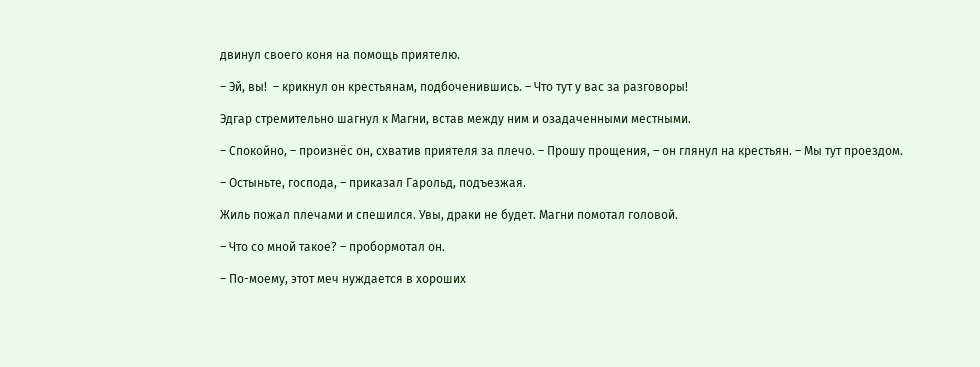двинул своего коня на помощь приятелю.

– Эй, вы!  – крикнул он крестьянам, подбоченившись. – Что тут у вас за разговоры!

Эдгар стремительно шагнул к Магни, встав между ним и озадаченными местными.

– Спокойно, – произнёс он, схватив приятеля за плечо. – Прошу прощения, – он глянул на крестьян. – Мы тут проездом.

– Остыньте, господа, – приказал Гарольд, подъезжая.

Жиль пожал плечами и спешился. Увы, драки не будет. Магни помотал головой.

– Что со мной такое? – пробормотал он.

– По-моему, этот меч нуждается в хороших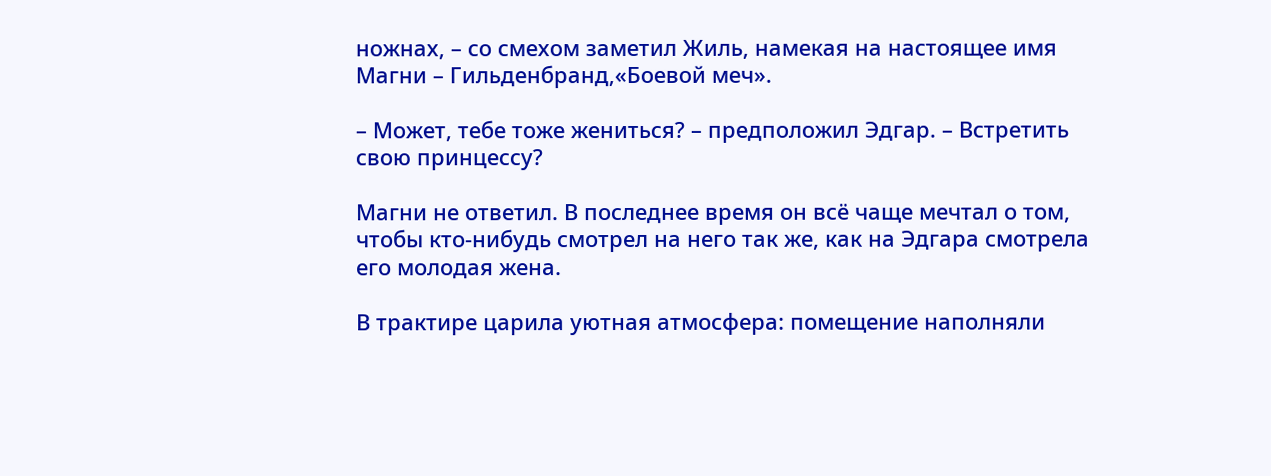ножнах, – со смехом заметил Жиль, намекая на настоящее имя Магни – Гильденбранд,«Боевой меч».

– Может, тебе тоже жениться? – предположил Эдгар. – Встретить свою принцессу?

Магни не ответил. В последнее время он всё чаще мечтал о том, чтобы кто-нибудь смотрел на него так же, как на Эдгара смотрела его молодая жена.

В трактире царила уютная атмосфера: помещение наполняли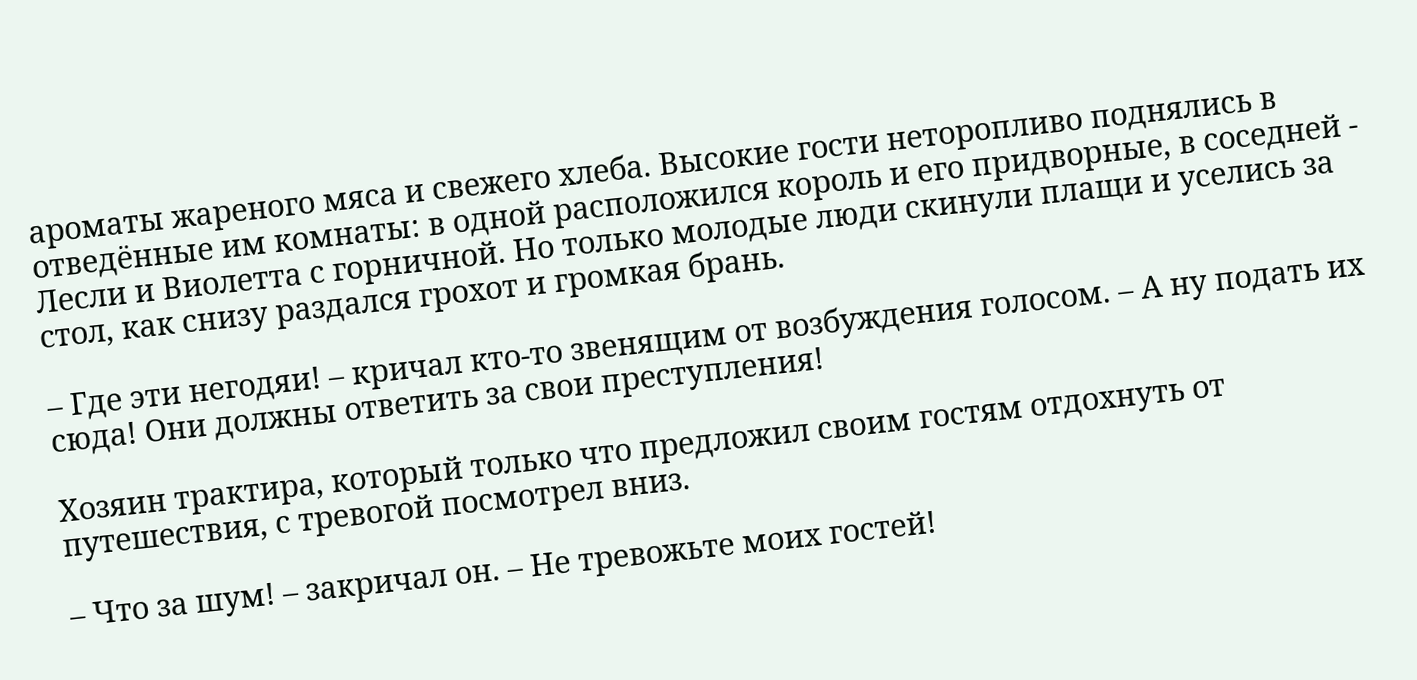ароматы жареного мяса и свежего хлеба. Высокие гости неторопливо поднялись в отведённые им комнаты: в одной расположился король и его придворные, в соседней - Лесли и Виолетта с горничной. Но только молодые люди скинули плащи и уселись за стол, как снизу раздался грохот и громкая брань.

– Где эти негодяи! – кричал кто-то звенящим от возбуждения голосом. – А ну подать их сюда! Они должны ответить за свои преступления!

Хозяин трактира, который только что предложил своим гостям отдохнуть от путешествия, с тревогой посмотрел вниз.

– Что за шум! – закричал он. – Не тревожьте моих гостей!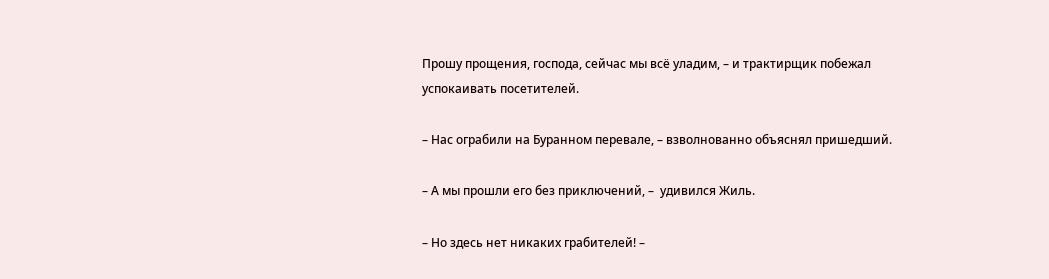Прошу прощения, господа, сейчас мы всё уладим, – и трактирщик побежал успокаивать посетителей.

– Нас ограбили на Буранном перевале, – взволнованно объяснял пришедший.

– А мы прошли его без приключений, –  удивился Жиль.

– Но здесь нет никаких грабителей! –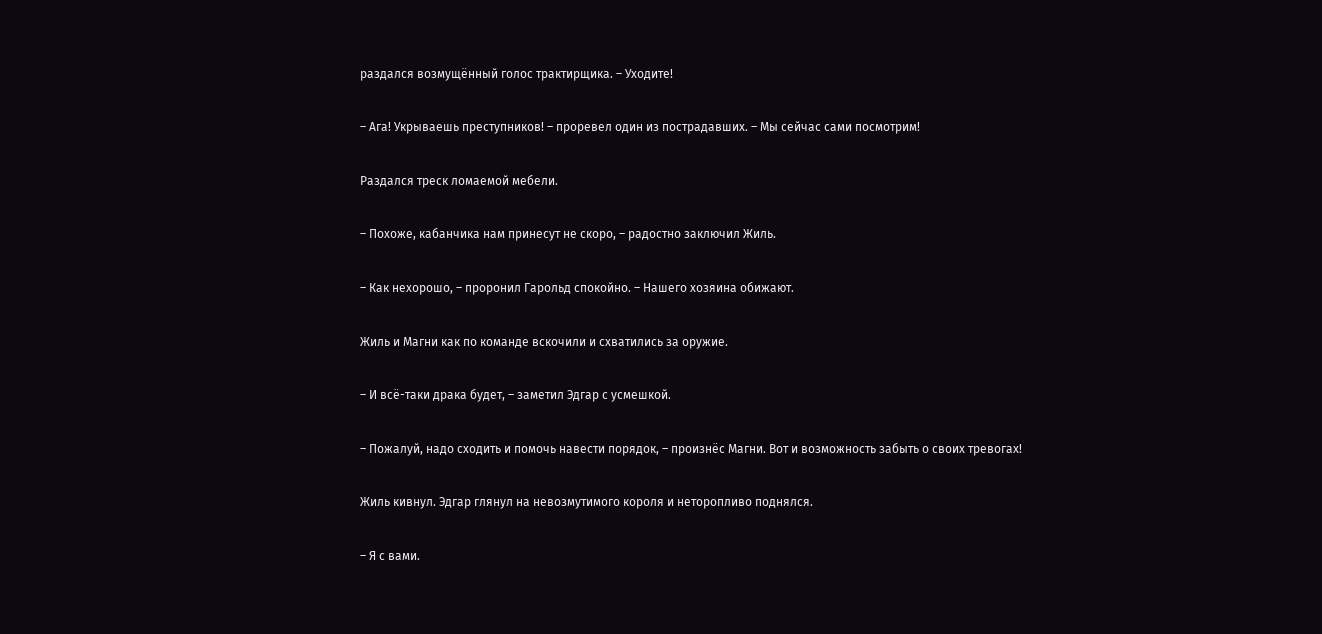раздался возмущённый голос трактирщика. – Уходите!

– Ага! Укрываешь преступников! – проревел один из пострадавших. – Мы сейчас сами посмотрим!

Раздался треск ломаемой мебели.

– Похоже, кабанчика нам принесут не скоро, – радостно заключил Жиль.

– Как нехорошо, – проронил Гарольд спокойно. – Нашего хозяина обижают.

Жиль и Магни как по команде вскочили и схватились за оружие.

– И всё-таки драка будет, – заметил Эдгар с усмешкой.

– Пожалуй, надо сходить и помочь навести порядок, – произнёс Магни. Вот и возможность забыть о своих тревогах!

Жиль кивнул. Эдгар глянул на невозмутимого короля и неторопливо поднялся.

– Я с вами.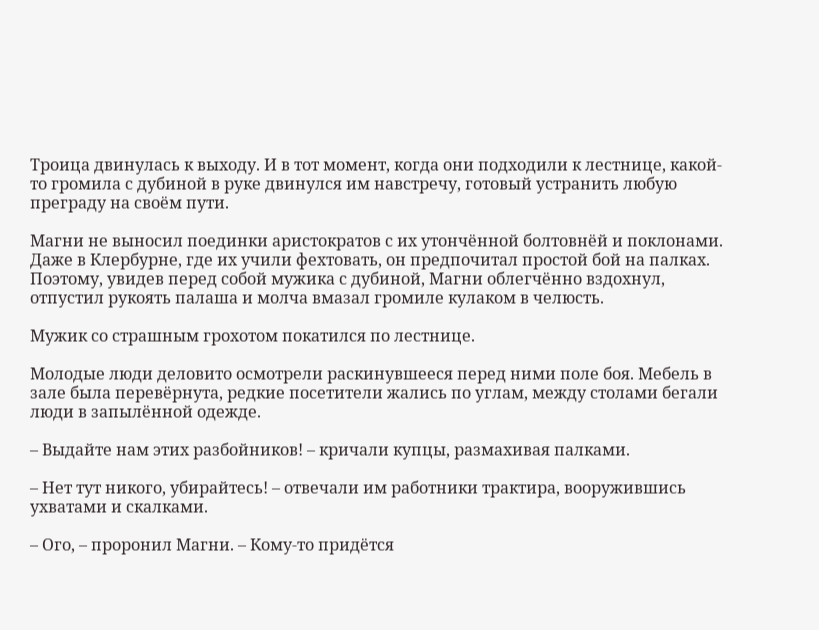Троица двинулась к выходу. И в тот момент, когда они подходили к лестнице, какой-то громила с дубиной в руке двинулся им навстречу, готовый устранить любую преграду на своём пути.

Магни не выносил поединки аристократов с их утончённой болтовнёй и поклонами. Даже в Клербурне, где их учили фехтовать, он предпочитал простой бой на палках. Поэтому, увидев перед собой мужика с дубиной, Магни облегчённо вздохнул, отпустил рукоять палаша и молча вмазал громиле кулаком в челюсть.

Мужик со страшным грохотом покатился по лестнице.

Молодые люди деловито осмотрели раскинувшееся перед ними поле боя. Мебель в зале была перевёрнута, редкие посетители жались по углам, между столами бегали люди в запылённой одежде.

– Выдайте нам этих разбойников! – кричали купцы, размахивая палками.

– Нет тут никого, убирайтесь! – отвечали им работники трактира, вооружившись ухватами и скалками.

– Ого, – проронил Магни. – Кому-то придётся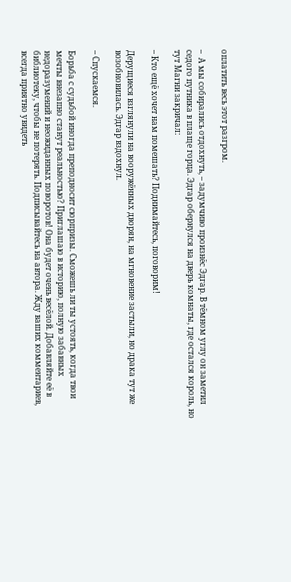оплатить весь этот разгром.

–  А мы собирались отдохнуть, – задумчиво произнёс Эдгар. В тёмном углу он заметил седого путника в плаще горца. Эдгар обернулся на дверь комнаты, где остался король, но тут Магни закричал:

– Кто ещё хочет нам помешать? Поднимайтесь, поговорим!

Дерущиеся взглянули на вооружённых дворян, на мгновение застыли, но драка тут же возобновилась. Эдгар вздохнул.

– Спускаемся.

Борьба с судьбой иногда преподносит сюрпризы. Сможешь ли ты устоять, когда твои мечты внезапно станут реальностью? Приглашаю в историю, полную забавных недоразумений и неожиданных поворотов! Она будет очень весёлой. Добавляйте её в библиотеку, чтобы не потерять. Подписывайтесь на автора. Жду ваших комментариев, всегда приятно увидеть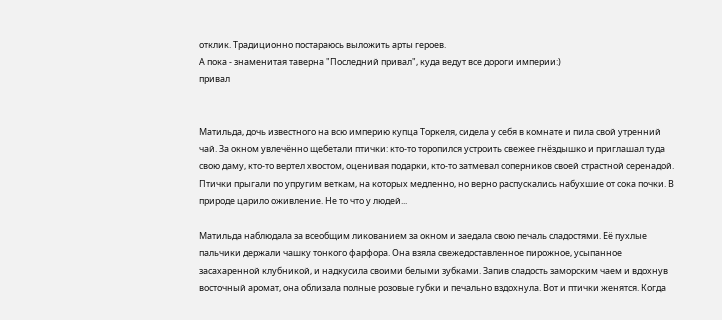отклик. Традиционно постараюсь выложить арты героев.
А пока - знаменитая таверна "Последний привал", куда ведут все дороги империи:)
привал


Матильда, дочь известного на всю империю купца Торкеля, сидела у себя в комнате и пила свой утренний чай. За окном увлечённо щебетали птички: кто-то торопился устроить свежее гнёздышко и приглашал туда свою даму, кто-то вертел хвостом, оценивая подарки, кто-то затмевал соперников своей страстной серенадой. Птички прыгали по упругим веткам, на которых медленно, но верно распускались набухшие от сока почки. В природе царило оживление. Не то что у людей...

Матильда наблюдала за всеобщим ликованием за окном и заедала свою печаль сладостями. Её пухлые пальчики держали чашку тонкого фарфора. Она взяла свежедоставленное пирожное, усыпанное засахаренной клубникой, и надкусила своими белыми зубками. Запив сладость заморским чаем и вдохнув восточный аромат, она облизала полные розовые губки и печально вздохнула. Вот и птички женятся. Когда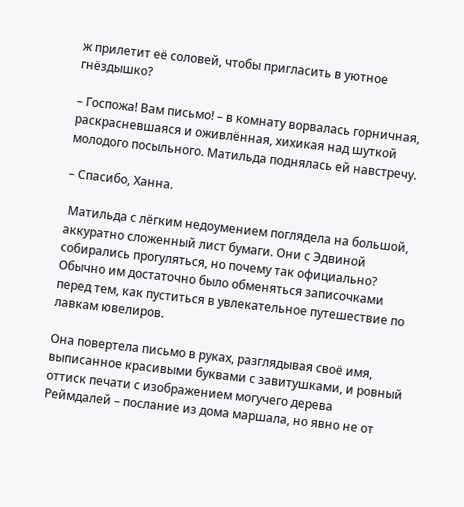ж прилетит её соловей, чтобы пригласить в уютное гнёздышко?

– Госпожа! Вам письмо! – в комнату ворвалась горничная, раскрасневшаяся и оживлённая, хихикая над шуткой молодого посыльного. Матильда поднялась ей навстречу.

– Спасибо, Ханна.

 Матильда с лёгким недоумением поглядела на большой, аккуратно сложенный лист бумаги. Они с Эдвиной собирались прогуляться, но почему так официально? Обычно им достаточно было обменяться записочками перед тем, как пуститься в увлекательное путешествие по лавкам ювелиров.

Она повертела письмо в руках, разглядывая своё имя, выписанное красивыми буквами с завитушками, и ровный оттиск печати с изображением могучего дерева Реймдалей – послание из дома маршала, но явно не от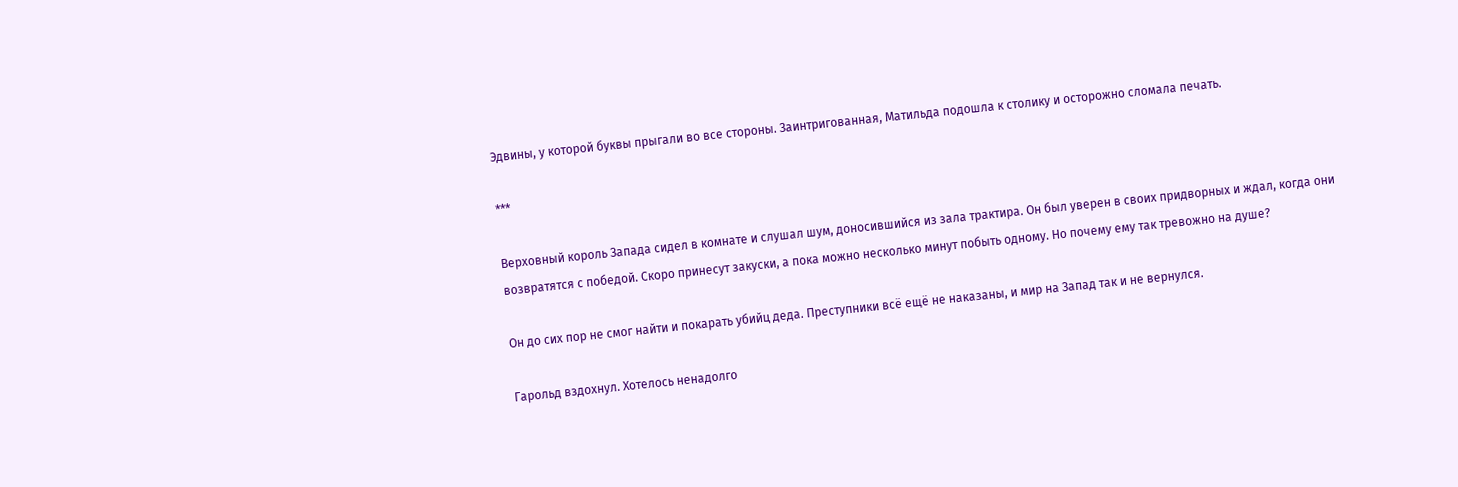Эдвины, у которой буквы прыгали во все стороны. Заинтригованная, Матильда подошла к столику и осторожно сломала печать.

***

Верховный король Запада сидел в комнате и слушал шум, доносившийся из зала трактира. Он был уверен в своих придворных и ждал, когда они возвратятся с победой. Скоро принесут закуски, а пока можно несколько минут побыть одному. Но почему ему так тревожно на душе?

Он до сих пор не смог найти и покарать убийц деда. Преступники всё ещё не наказаны, и мир на Запад так и не вернулся.

Гарольд вздохнул. Хотелось ненадолго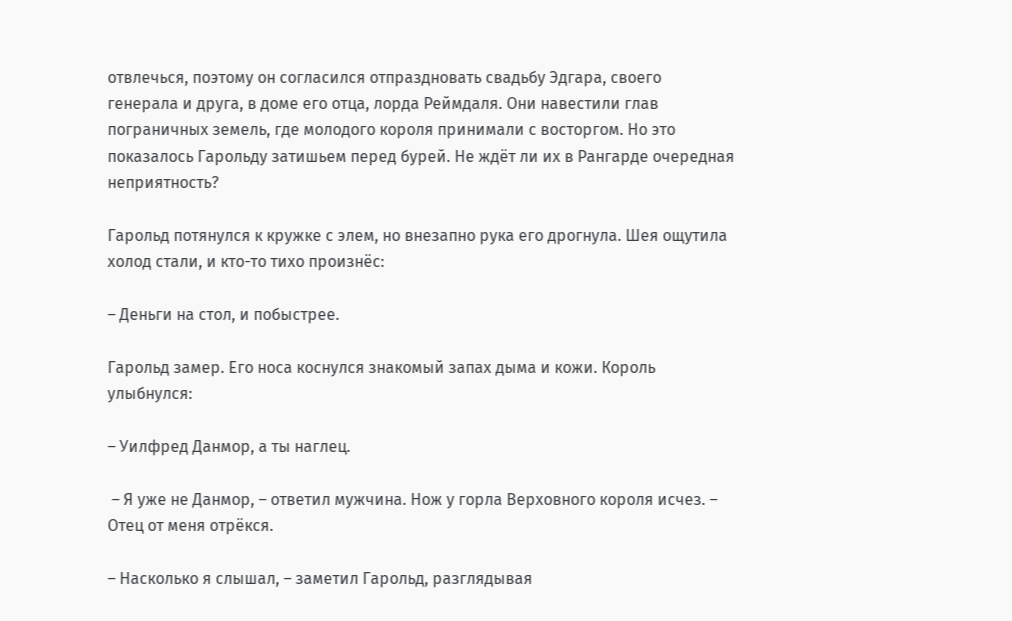отвлечься, поэтому он согласился отпраздновать свадьбу Эдгара, своего генерала и друга, в доме его отца, лорда Реймдаля. Они навестили глав пограничных земель, где молодого короля принимали с восторгом. Но это показалось Гарольду затишьем перед бурей. Не ждёт ли их в Рангарде очередная неприятность?

Гарольд потянулся к кружке с элем, но внезапно рука его дрогнула. Шея ощутила холод стали, и кто-то тихо произнёс:

– Деньги на стол, и побыстрее.

Гарольд замер. Его носа коснулся знакомый запах дыма и кожи. Король улыбнулся:

– Уилфред Данмор, а ты наглец.

 – Я уже не Данмор, – ответил мужчина. Нож у горла Верховного короля исчез. – Отец от меня отрёкся.

– Насколько я слышал, – заметил Гарольд, разглядывая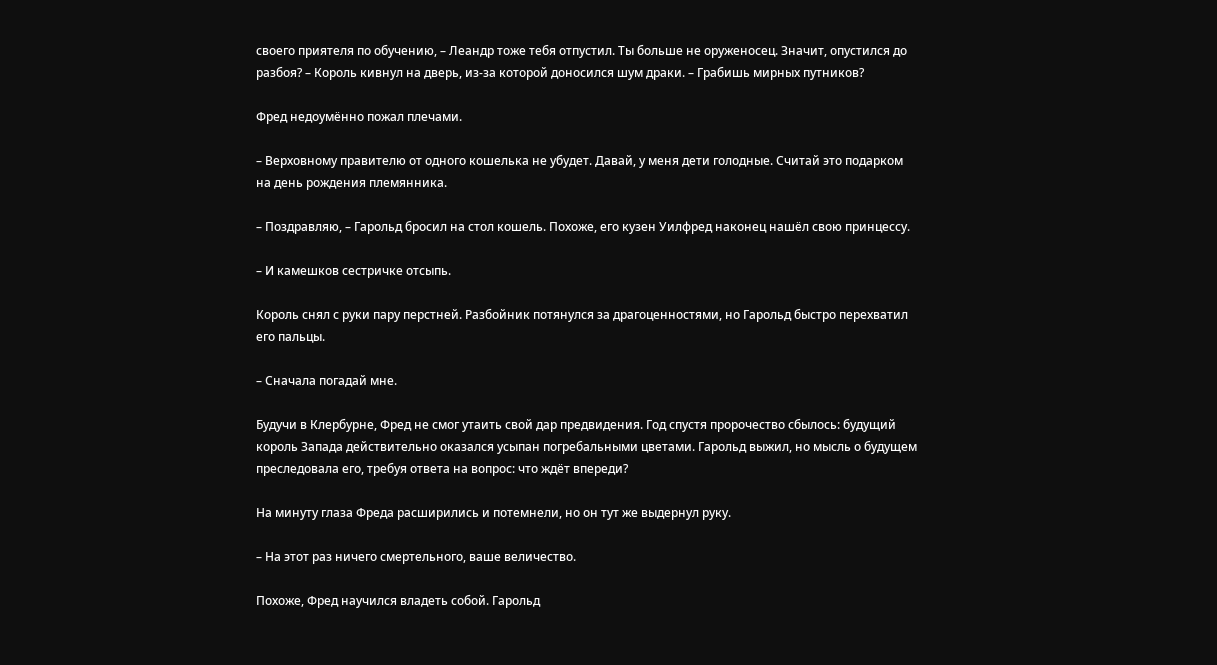своего приятеля по обучению, – Леандр тоже тебя отпустил. Ты больше не оруженосец. Значит, опустился до разбоя? – Король кивнул на дверь, из-за которой доносился шум драки. – Грабишь мирных путников?

Фред недоумённо пожал плечами.

– Верховному правителю от одного кошелька не убудет. Давай, у меня дети голодные. Считай это подарком на день рождения племянника.

– Поздравляю, – Гарольд бросил на стол кошель. Похоже, его кузен Уилфред наконец нашёл свою принцессу.

– И камешков сестричке отсыпь.

Король снял с руки пару перстней. Разбойник потянулся за драгоценностями, но Гарольд быстро перехватил его пальцы.

– Сначала погадай мне.

Будучи в Клербурне, Фред не смог утаить свой дар предвидения. Год спустя пророчество сбылось: будущий король Запада действительно оказался усыпан погребальными цветами. Гарольд выжил, но мысль о будущем преследовала его, требуя ответа на вопрос: что ждёт впереди?

На минуту глаза Фреда расширились и потемнели, но он тут же выдернул руку.

– На этот раз ничего смертельного, ваше величество.

Похоже, Фред научился владеть собой. Гарольд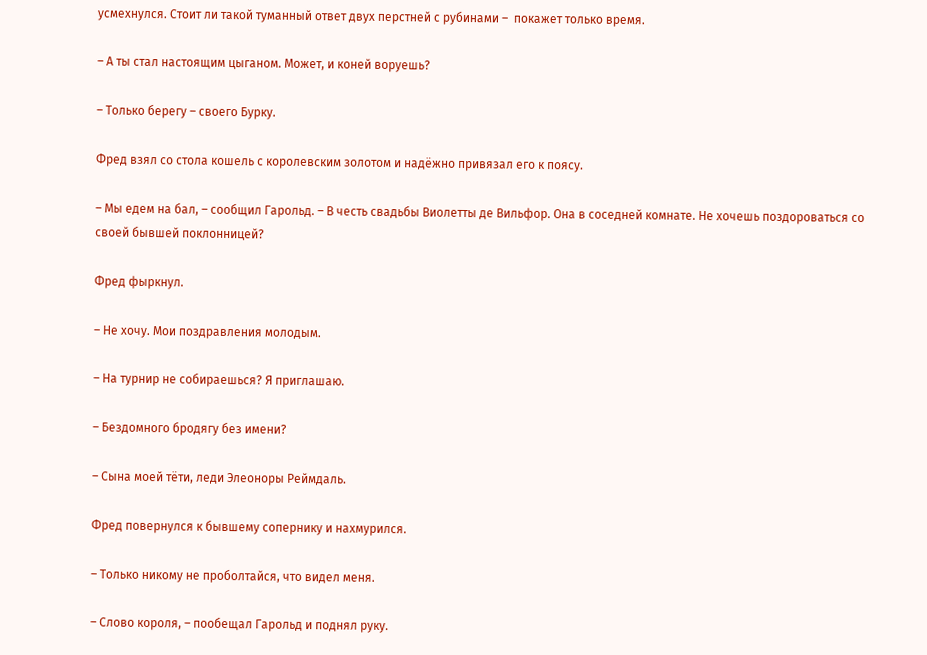усмехнулся. Стоит ли такой туманный ответ двух перстней с рубинами –  покажет только время.

– А ты стал настоящим цыганом. Может, и коней воруешь?

– Только берегу – своего Бурку.

Фред взял со стола кошель с королевским золотом и надёжно привязал его к поясу.

– Мы едем на бал, – сообщил Гарольд. – В честь свадьбы Виолетты де Вильфор. Она в соседней комнате. Не хочешь поздороваться со своей бывшей поклонницей?

Фред фыркнул.

– Не хочу. Мои поздравления молодым.

– На турнир не собираешься? Я приглашаю.

– Бездомного бродягу без имени?

– Сына моей тёти, леди Элеоноры Реймдаль.

Фред повернулся к бывшему сопернику и нахмурился.

– Только никому не проболтайся, что видел меня.

– Слово короля, – пообещал Гарольд и поднял руку.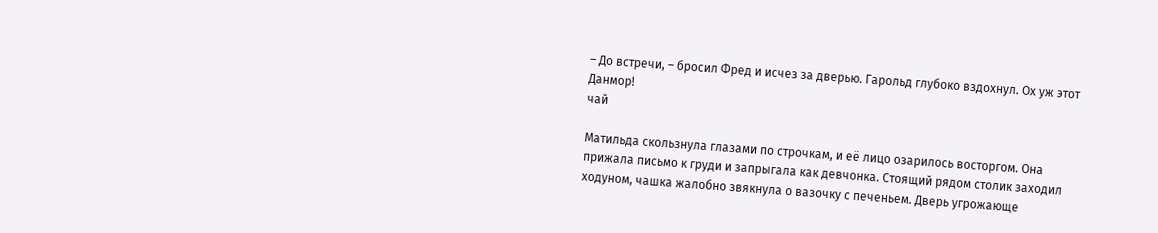– До встречи, – бросил Фред и исчез за дверью. Гарольд глубоко вздохнул. Ох уж этот Данмор!
чай

Матильда скользнула глазами по строчкам, и её лицо озарилось восторгом. Она прижала письмо к груди и запрыгала как девчонка. Стоящий рядом столик заходил ходуном, чашка жалобно звякнула о вазочку с печеньем. Дверь угрожающе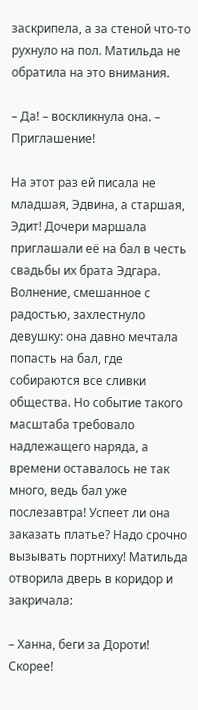заскрипела, а за стеной что-то рухнуло на пол. Матильда не обратила на это внимания.

– Да! – воскликнула она. – Приглашение!

На этот раз ей писала не младшая, Эдвина, а старшая, Эдит! Дочери маршала приглашали её на бал в честь свадьбы их брата Эдгара. Волнение, смешанное с радостью, захлестнуло девушку: она давно мечтала попасть на бал, где собираются все сливки общества. Но событие такого масштаба требовало надлежащего наряда, а времени оставалось не так много, ведь бал уже послезавтра! Успеет ли она заказать платье? Надо срочно вызывать портниху! Матильда отворила дверь в коридор и закричала:

– Ханна, беги за Дороти! Скорее!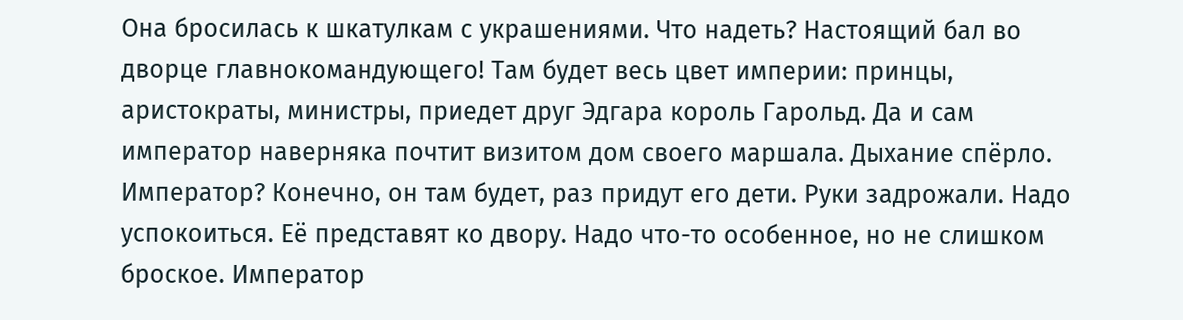Она бросилась к шкатулкам с украшениями. Что надеть? Настоящий бал во дворце главнокомандующего! Там будет весь цвет империи: принцы, аристократы, министры, приедет друг Эдгара король Гарольд. Да и сам император наверняка почтит визитом дом своего маршала. Дыхание спёрло. Император? Конечно, он там будет, раз придут его дети. Руки задрожали. Надо успокоиться. Её представят ко двору. Надо что-то особенное, но не слишком броское. Император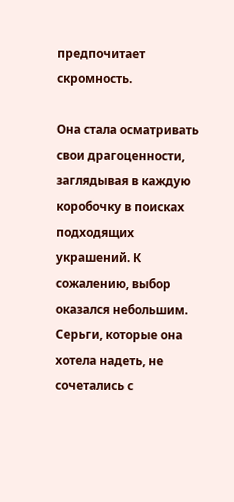предпочитает скромность.

Она стала осматривать свои драгоценности, заглядывая в каждую коробочку в поисках подходящих украшений. К сожалению, выбор оказался небольшим. Серьги, которые она хотела надеть, не сочетались с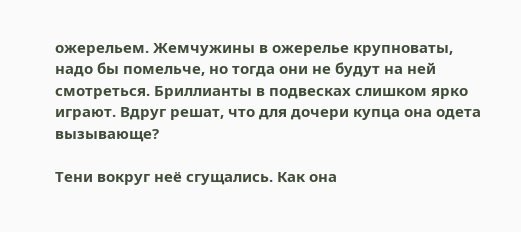ожерельем. Жемчужины в ожерелье крупноваты, надо бы помельче, но тогда они не будут на ней смотреться. Бриллианты в подвесках слишком ярко играют. Вдруг решат, что для дочери купца она одета вызывающе?

Тени вокруг неё сгущались. Как она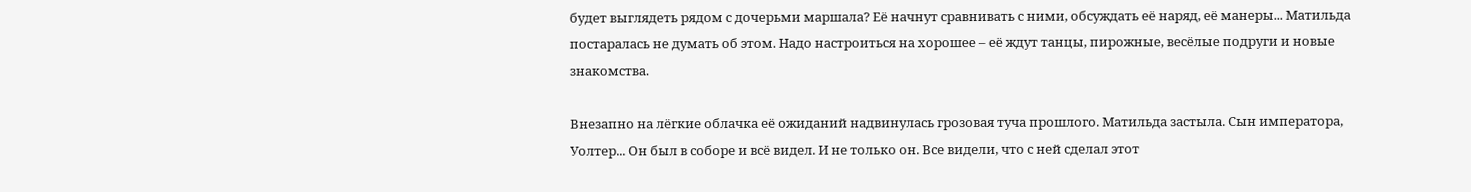будет выглядеть рядом с дочерьми маршала? Её начнут сравнивать с ними, обсуждать её наряд, её манеры... Матильда постаралась не думать об этом. Надо настроиться на хорошее – её ждут танцы, пирожные, весёлые подруги и новые знакомства.

Внезапно на лёгкие облачка её ожиданий надвинулась грозовая туча прошлого. Матильда застыла. Сын императора, Уолтер... Он был в соборе и всё видел. И не только он. Все видели, что с ней сделал этот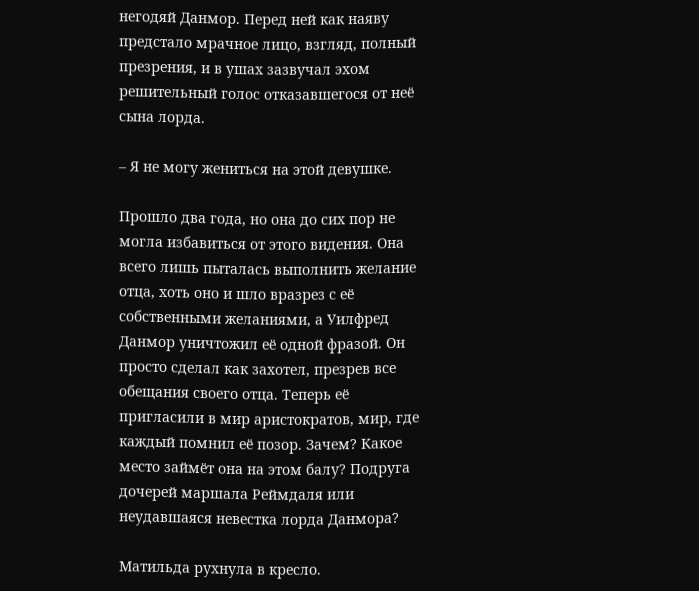негодяй Данмор. Перед ней как наяву предстало мрачное лицо, взгляд, полный презрения, и в ушах зазвучал эхом решительный голос отказавшегося от неё сына лорда.

– Я не могу жениться на этой девушке.

Прошло два года, но она до сих пор не могла избавиться от этого видения. Она всего лишь пыталась выполнить желание отца, хоть оно и шло вразрез с её собственными желаниями, а Уилфред Данмор уничтожил её одной фразой. Он просто сделал как захотел, презрев все обещания своего отца. Теперь её пригласили в мир аристократов, мир, где каждый помнил её позор. Зачем? Какое место займёт она на этом балу? Подруга дочерей маршала Реймдаля или неудавшаяся невестка лорда Данмора?

Матильда рухнула в кресло.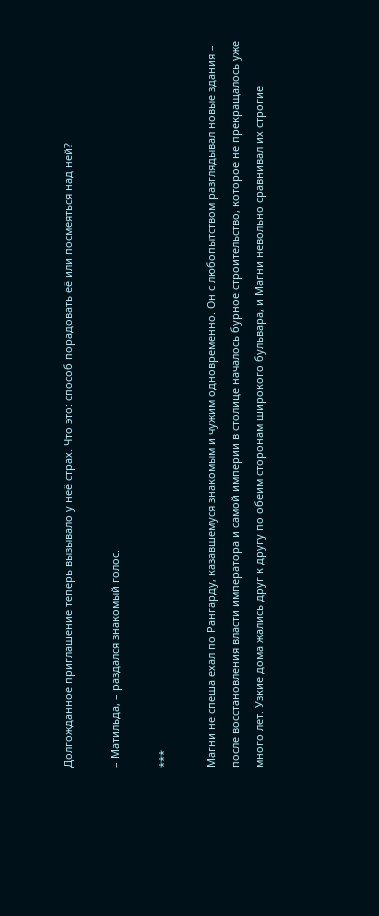Долгожданное приглашение теперь вызывало у неё страх. Что это: способ порадовать её или посмеяться над ней?

– Матильда, – раздался знакомый голос.

***

Магни не спеша ехал по Рангарду, казавшемуся знакомым и чужим одновременно. Он с любопытством разглядывал новые здания – после восстановления власти императора и самой империи в столице началось бурное строительство, которое не прекращалось уже много лет. Узкие дома жались друг к другу по обеим сторонам широкого бульвара, и Магни невольно сравнивал их строгие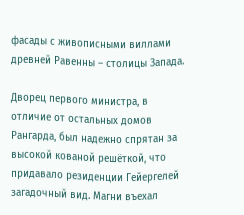фасады с живописными виллами древней Равенны – столицы Запада.

Дворец первого министра, в отличие от остальных домов Рангарда, был надежно спрятан за высокой кованой решёткой, что придавало резиденции Гейергелей загадочный вид. Магни въехал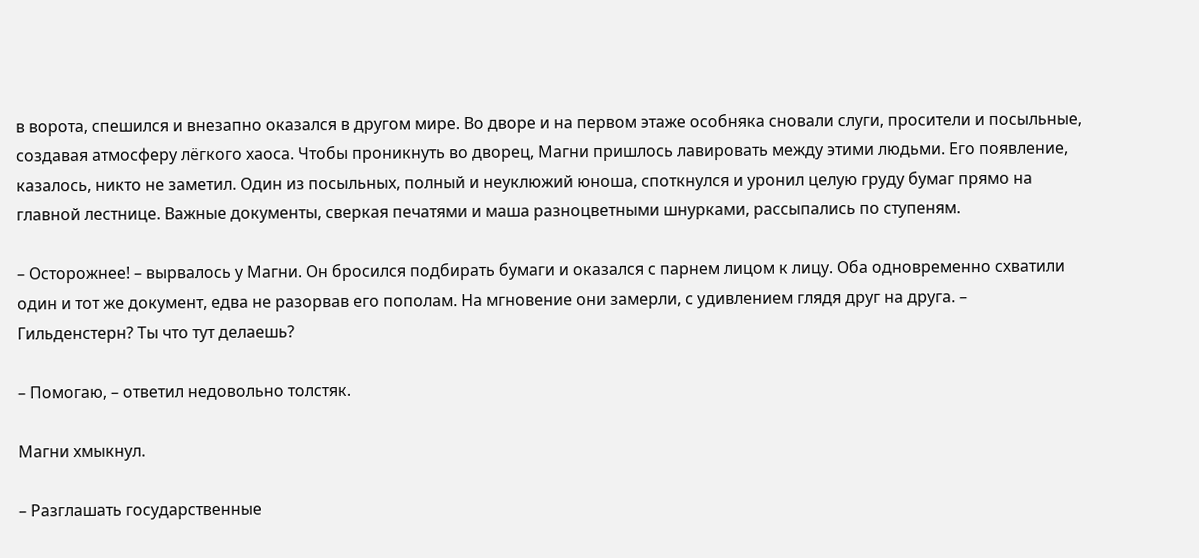в ворота, спешился и внезапно оказался в другом мире. Во дворе и на первом этаже особняка сновали слуги, просители и посыльные, создавая атмосферу лёгкого хаоса. Чтобы проникнуть во дворец, Магни пришлось лавировать между этими людьми. Его появление, казалось, никто не заметил. Один из посыльных, полный и неуклюжий юноша, споткнулся и уронил целую груду бумаг прямо на главной лестнице. Важные документы, сверкая печатями и маша разноцветными шнурками, рассыпались по ступеням.

– Осторожнее! – вырвалось у Магни. Он бросился подбирать бумаги и оказался с парнем лицом к лицу. Оба одновременно схватили один и тот же документ, едва не разорвав его пополам. На мгновение они замерли, с удивлением глядя друг на друга. – Гильденстерн? Ты что тут делаешь?

– Помогаю, – ответил недовольно толстяк.

Магни хмыкнул.

– Разглашать государственные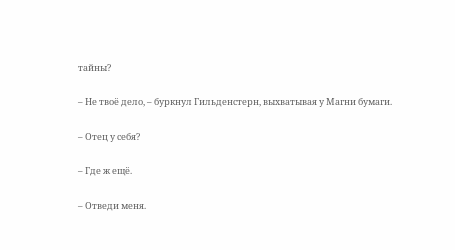тайны?

– Не твоё дело, – буркнул Гильденстерн, выхватывая у Магни бумаги.

– Отец у себя?

– Где ж ещё.

– Отведи меня.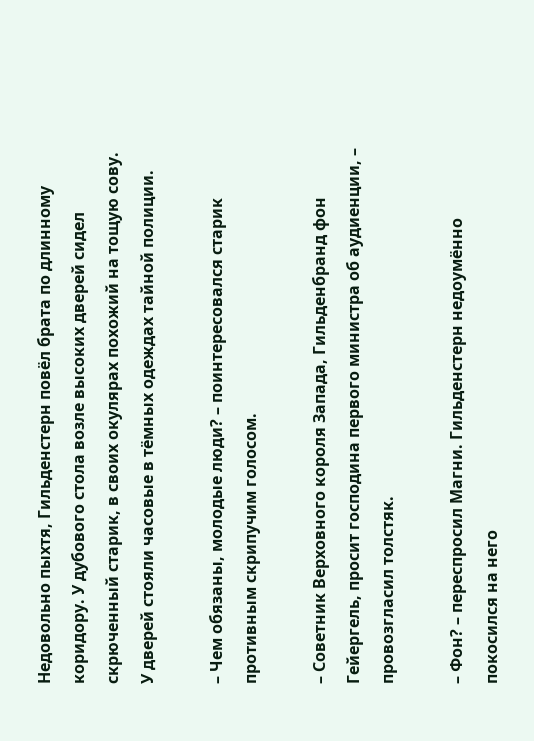Недовольно пыхтя, Гильденстерн повёл брата по длинному коридору. У дубового стола возле высоких дверей сидел скрюченный старик, в своих окулярах похожий на тощую сову. У дверей стояли часовые в тёмных одеждах тайной полиции.

– Чем обязаны, молодые люди? – поинтересовался старик противным скрипучим голосом.

– Советник Верховного короля Запада, Гильденбранд фон Гейергель, просит господина первого министра об аудиенции, – провозгласил толстяк.

– Фон? – переспросил Магни. Гильденстерн недоумённо покосился на него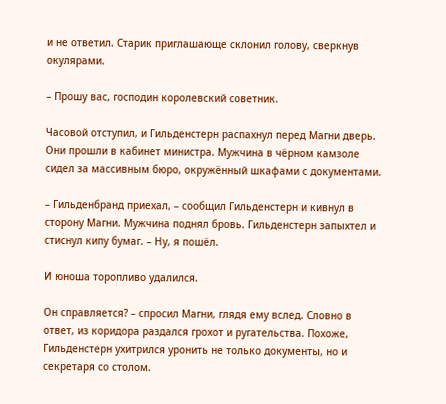и не ответил. Старик приглашающе склонил голову, сверкнув окулярами.

– Прошу вас, господин королевский советник.

Часовой отступил, и Гильденстерн распахнул перед Магни дверь. Они прошли в кабинет министра. Мужчина в чёрном камзоле сидел за массивным бюро, окружённый шкафами с документами.

– Гильденбранд приехал, – сообщил Гильденстерн и кивнул в сторону Магни. Мужчина поднял бровь. Гильденстерн запыхтел и стиснул кипу бумаг. – Ну, я пошёл.

И юноша торопливо удалился.

Он справляется? – спросил Магни, глядя ему вслед. Словно в ответ, из коридора раздался грохот и ругательства. Похоже, Гильденстерн ухитрился уронить не только документы, но и секретаря со столом.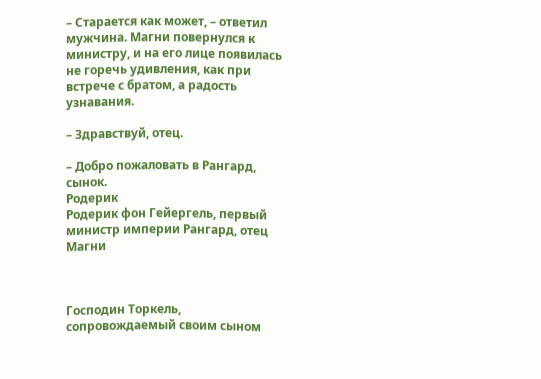– Старается как может, – ответил мужчина. Магни повернулся к министру, и на его лице появилась не горечь удивления, как при встрече с братом, а радость узнавания.

– Здравствуй, отец.

– Добро пожаловать в Рангард, сынок.
Родерик
Родерик фон Гейергель, первый министр империи Рангард, отец Магни



Господин Торкель, сопровождаемый своим сыном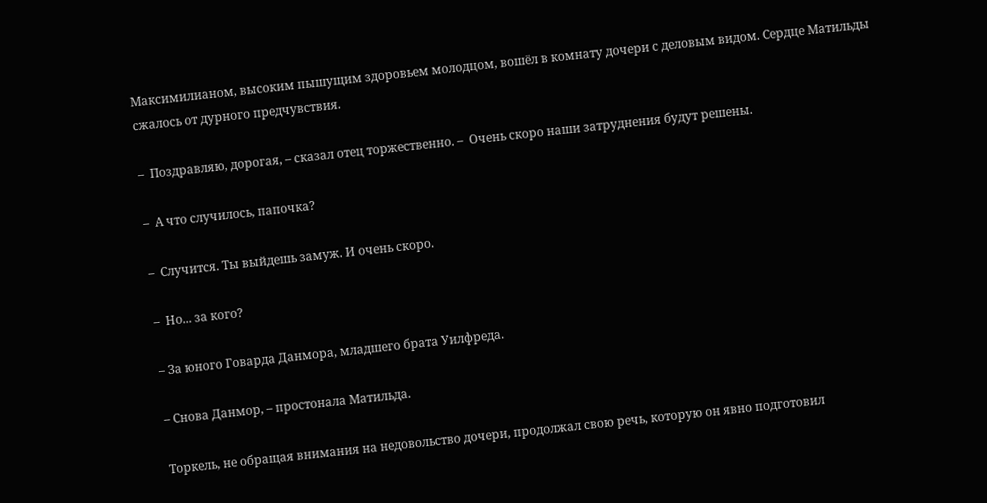Максимилианом, высоким пышущим здоровьем молодцом, вошёл в комнату дочери с деловым видом. Сердце Матильды сжалось от дурного предчувствия.

–  Поздравляю, дорогая, – сказал отец торжественно. –  Очень скоро наши затруднения будут решены.

–  А что случилось, папочка?

–  Случится. Ты выйдешь замуж. И очень скоро.

–  Но... за кого?

– За юного Говарда Данмора, младшего брата Уилфреда.

– Снова Данмор, – простонала Матильда.

Торкель, не обращая внимания на недовольство дочери, продолжал свою речь, которую он явно подготовил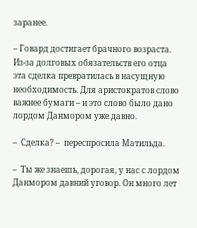заранее.

– Говард достигает брачного возраста. Из-за долговых обязательств его отца эта сделка превратилась в насущную необходимость. Для аристократов слово важнее бумаги – и это слово было дано лордом Данмором уже давно.

–  Сделка? –  переспросила Матильда.

–  Ты же знаешь, дорогая, у нас с лордом Данмором давний уговор. Он много лет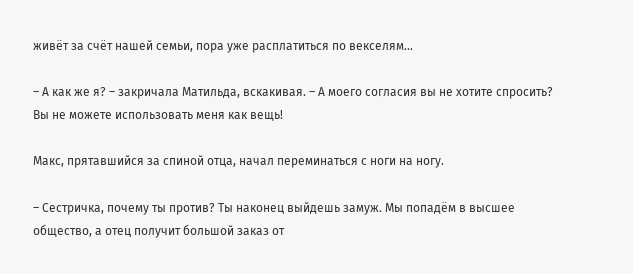живёт за счёт нашей семьи, пора уже расплатиться по векселям…

– А как же я? – закричала Матильда, вскакивая. – А моего согласия вы не хотите спросить? Вы не можете использовать меня как вещь!

Макс, прятавшийся за спиной отца, начал переминаться с ноги на ногу.

– Сестричка, почему ты против? Ты наконец выйдешь замуж. Мы попадём в высшее общество, а отец получит большой заказ от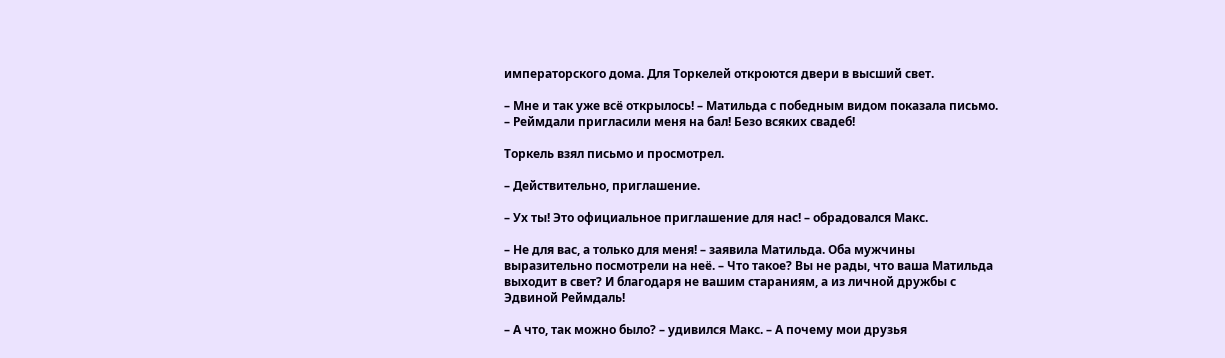императорского дома. Для Торкелей откроются двери в высший свет.

– Мне и так уже всё открылось! – Матильда с победным видом показала письмо. – Реймдали пригласили меня на бал! Безо всяких свадеб!

Торкель взял письмо и просмотрел.

– Действительно, приглашение.

– Ух ты! Это официальное приглашение для нас! – обрадовался Макс.

– Не для вас, а только для меня! – заявила Матильда. Оба мужчины выразительно посмотрели на неё. – Что такое? Вы не рады, что ваша Матильда выходит в свет? И благодаря не вашим стараниям, а из личной дружбы с Эдвиной Реймдаль!

– А что, так можно было? – удивился Макс. – А почему мои друзья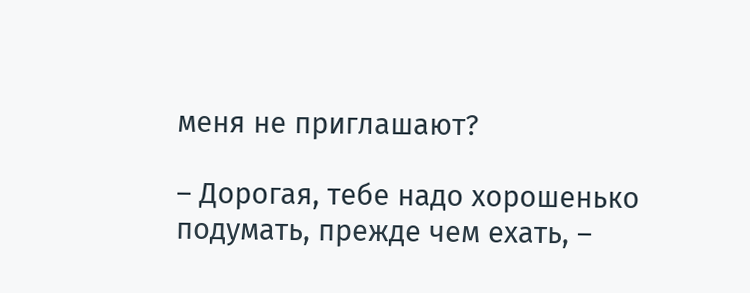меня не приглашают?

– Дорогая, тебе надо хорошенько подумать, прежде чем ехать, –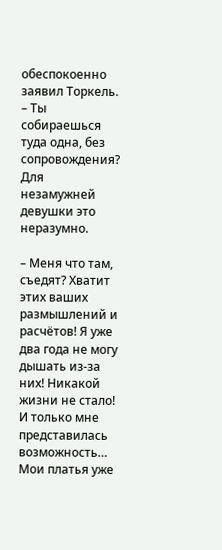обеспокоенно заявил Торкель. – Ты собираешься туда одна, без сопровождения? Для незамужней девушки это неразумно.

– Меня что там, съедят? Хватит этих ваших размышлений и расчётов! Я уже два года не могу дышать из-за них! Никакой жизни не стало! И только мне представилась возможность… Мои платья уже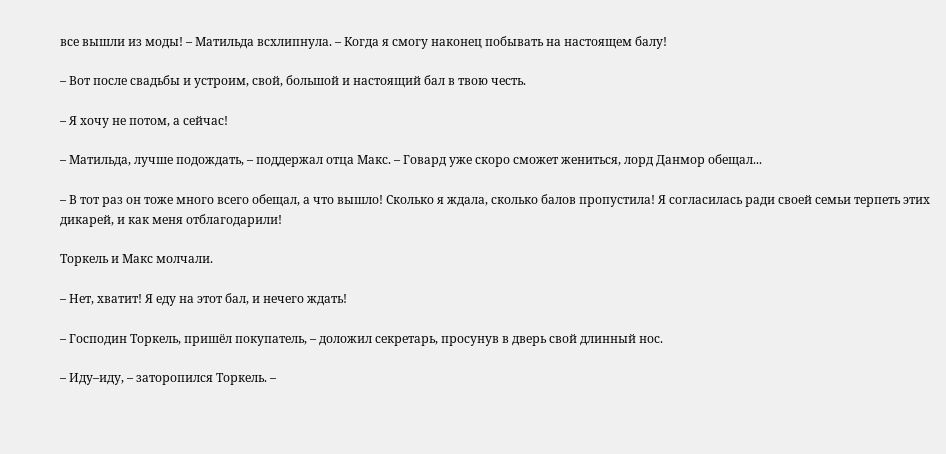все вышли из моды! – Матильда всхлипнула. – Когда я смогу наконец побывать на настоящем балу!

– Вот после свадьбы и устроим, свой, большой и настоящий бал в твою честь.

– Я хочу не потом, а сейчас!

– Матильда, лучше подождать, – поддержал отца Макс. – Говард уже скоро сможет жениться, лорд Данмор обещал...

– В тот раз он тоже много всего обещал, а что вышло! Сколько я ждала, сколько балов пропустила! Я согласилась ради своей семьи терпеть этих дикарей, и как меня отблагодарили!

Торкель и Макс молчали.

– Нет, хватит! Я еду на этот бал, и нечего ждать!

– Господин Торкель, пришёл покупатель, – доложил секретарь, просунув в дверь свой длинный нос.

– Иду–иду, – заторопился Торкель. –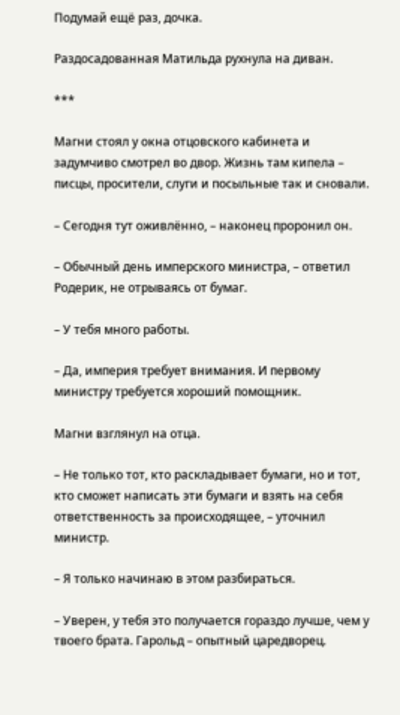Подумай ещё раз, дочка.

Раздосадованная Матильда рухнула на диван.

***

Магни стоял у окна отцовского кабинета и задумчиво смотрел во двор. Жизнь там кипела – писцы, просители, слуги и посыльные так и сновали.

– Сегодня тут оживлённо, – наконец проронил он.

– Обычный день имперского министра, – ответил Родерик, не отрываясь от бумаг.

– У тебя много работы.

– Да, империя требует внимания. И первому министру требуется хороший помощник.

Магни взглянул на отца.

– Не только тот, кто раскладывает бумаги, но и тот, кто сможет написать эти бумаги и взять на себя ответственность за происходящее, – уточнил министр.

– Я только начинаю в этом разбираться.

– Уверен, у тебя это получается гораздо лучше, чем у твоего брата. Гарольд – опытный царедворец.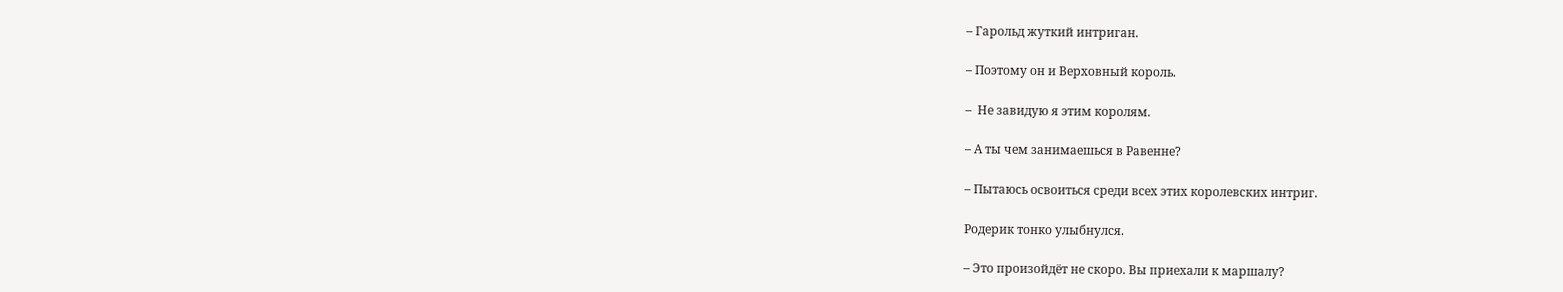– Гарольд жуткий интриган.

– Поэтому он и Верховный король.

–  Не завидую я этим королям.

– А ты чем занимаешься в Равенне?

– Пытаюсь освоиться среди всех этих королевских интриг.

Родерик тонко улыбнулся.

– Это произойдёт не скоро. Вы приехали к маршалу?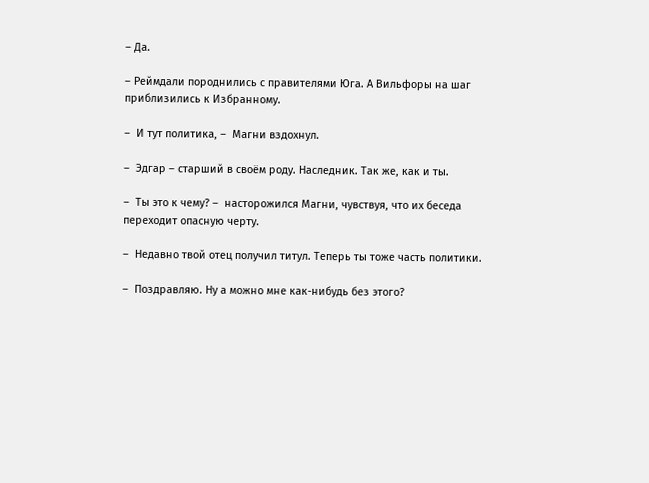– Да.

– Реймдали породнились с правителями Юга. А Вильфоры на шаг приблизились к Избранному.

–  И тут политика, –  Магни вздохнул.

–  Эдгар – старший в своём роду. Наследник. Так же, как и ты.

–  Ты это к чему? –  насторожился Магни, чувствуя, что их беседа переходит опасную черту.

–  Недавно твой отец получил титул. Теперь ты тоже часть политики.

–  Поздравляю. Ну а можно мне как-нибудь без этого?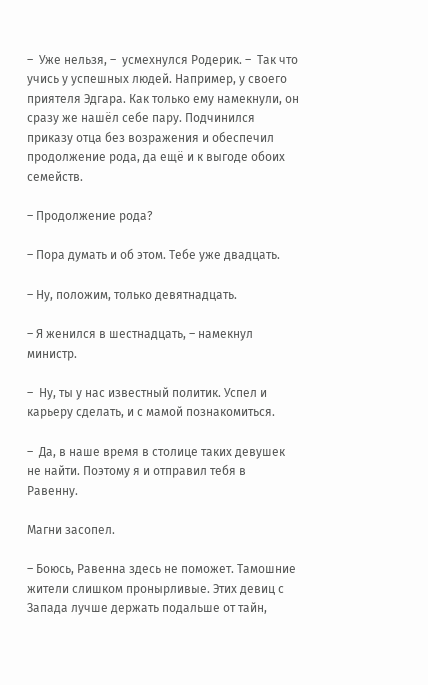–  Уже нельзя, –  усмехнулся Родерик. –  Так что учись у успешных людей. Например, у своего приятеля Эдгара. Как только ему намекнули, он сразу же нашёл себе пару. Подчинился приказу отца без возражения и обеспечил продолжение рода, да ещё и к выгоде обоих семейств.

– Продолжение рода?

– Пора думать и об этом. Тебе уже двадцать.

– Ну, положим, только девятнадцать.

– Я женился в шестнадцать, – намекнул министр.

–  Ну, ты у нас известный политик. Успел и карьеру сделать, и с мамой познакомиться.

–  Да, в наше время в столице таких девушек не найти. Поэтому я и отправил тебя в Равенну.

Магни засопел.

– Боюсь, Равенна здесь не поможет. Тамошние жители слишком пронырливые. Этих девиц с Запада лучше держать подальше от тайн,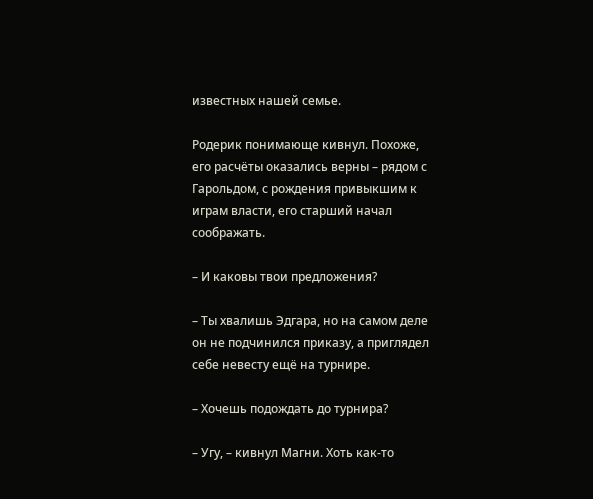известных нашей семье.

Родерик понимающе кивнул. Похоже, его расчёты оказались верны – рядом с Гарольдом, с рождения привыкшим к играм власти, его старший начал соображать.

– И каковы твои предложения?

– Ты хвалишь Эдгара, но на самом деле он не подчинился приказу, а приглядел себе невесту ещё на турнире.

– Хочешь подождать до турнира?

– Угу, – кивнул Магни. Хоть как-то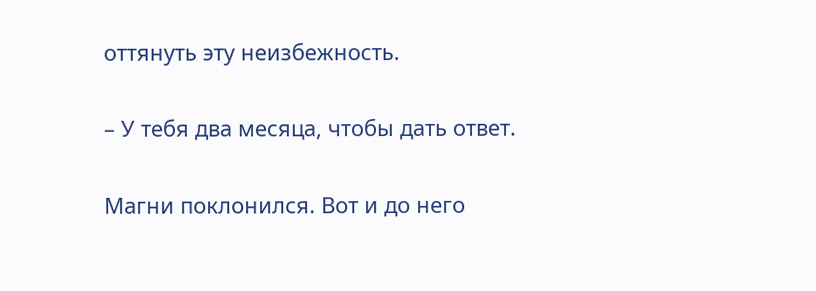оттянуть эту неизбежность.

– У тебя два месяца, чтобы дать ответ.

Магни поклонился. Вот и до него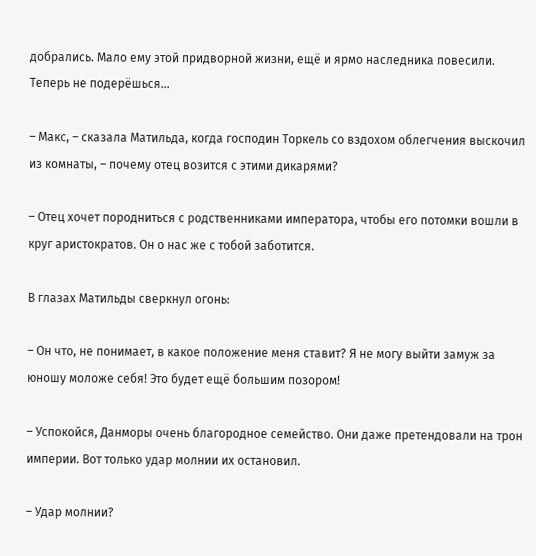добрались. Мало ему этой придворной жизни, ещё и ярмо наследника повесили. Теперь не подерёшься...

– Макс, – сказала Матильда, когда господин Торкель со вздохом облегчения выскочил из комнаты, – почему отец возится с этими дикарями?

– Отец хочет породниться с родственниками императора, чтобы его потомки вошли в круг аристократов. Он о нас же с тобой заботится.

В глазах Матильды сверкнул огонь:

– Он что, не понимает, в какое положение меня ставит? Я не могу выйти замуж за юношу моложе себя! Это будет ещё большим позором!

– Успокойся, Данморы очень благородное семейство. Они даже претендовали на трон империи. Вот только удар молнии их остановил.

– Удар молнии?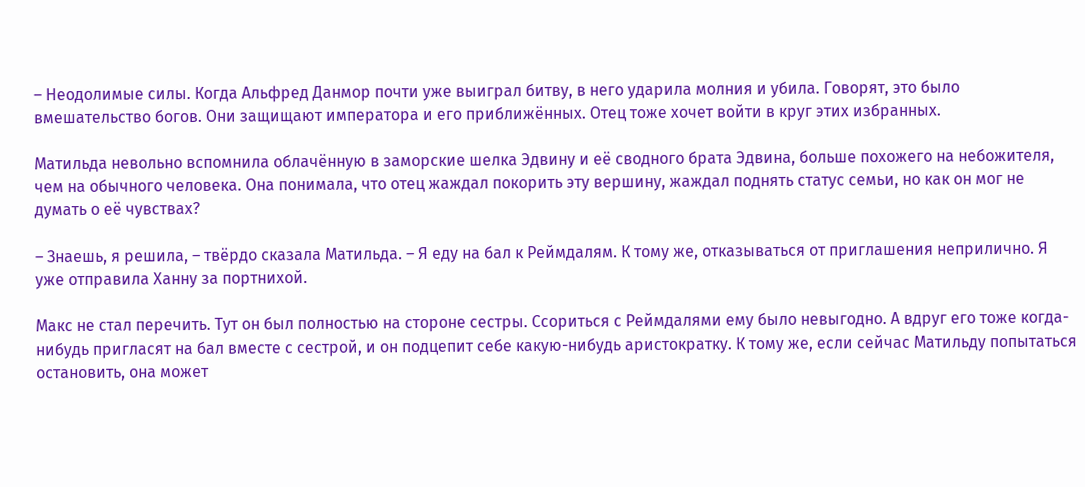– Неодолимые силы. Когда Альфред Данмор почти уже выиграл битву, в него ударила молния и убила. Говорят, это было вмешательство богов. Они защищают императора и его приближённых. Отец тоже хочет войти в круг этих избранных.

Матильда невольно вспомнила облачённую в заморские шелка Эдвину и её сводного брата Эдвина, больше похожего на небожителя, чем на обычного человека. Она понимала, что отец жаждал покорить эту вершину, жаждал поднять статус семьи, но как он мог не думать о её чувствах?

– Знаешь, я решила, – твёрдо сказала Матильда. – Я еду на бал к Реймдалям. К тому же, отказываться от приглашения неприлично. Я уже отправила Ханну за портнихой.

Макс не стал перечить. Тут он был полностью на стороне сестры. Ссориться с Реймдалями ему было невыгодно. А вдруг его тоже когда-нибудь пригласят на бал вместе с сестрой, и он подцепит себе какую-нибудь аристократку. К тому же, если сейчас Матильду попытаться остановить, она может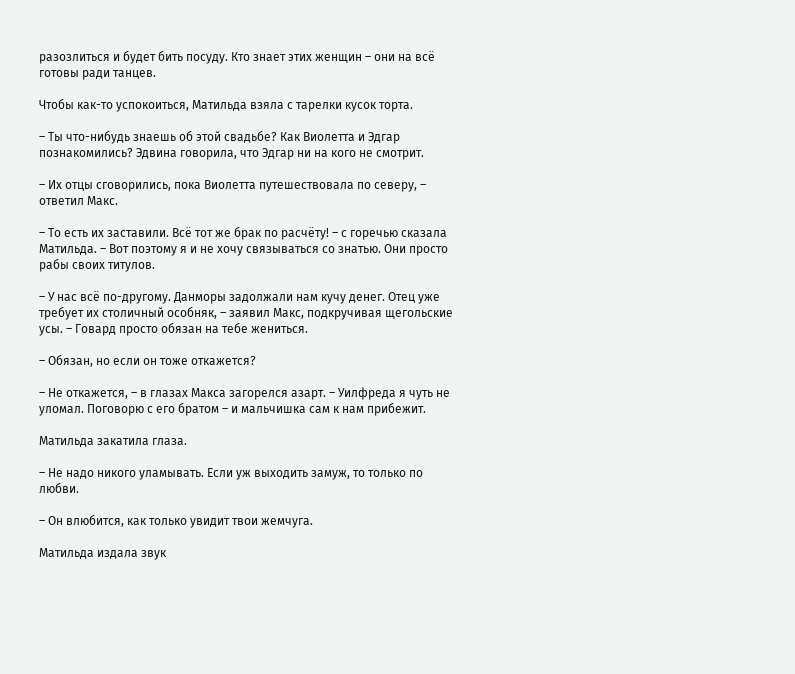разозлиться и будет бить посуду. Кто знает этих женщин – они на всё готовы ради танцев.

Чтобы как-то успокоиться, Матильда взяла с тарелки кусок торта.

– Ты что-нибудь знаешь об этой свадьбе? Как Виолетта и Эдгар познакомились? Эдвина говорила, что Эдгар ни на кого не смотрит.

– Их отцы сговорились, пока Виолетта путешествовала по северу, – ответил Макс.

– То есть их заставили. Всё тот же брак по расчёту! – с горечью сказала Матильда. – Вот поэтому я и не хочу связываться со знатью. Они просто рабы своих титулов.

– У нас всё по-другому. Данморы задолжали нам кучу денег. Отец уже требует их столичный особняк, – заявил Макс, подкручивая щегольские усы. – Говард просто обязан на тебе жениться.

– Обязан, но если он тоже откажется?

– Не откажется, – в глазах Макса загорелся азарт. – Уилфреда я чуть не уломал. Поговорю с его братом – и мальчишка сам к нам прибежит.

Матильда закатила глаза.

– Не надо никого уламывать. Если уж выходить замуж, то только по любви.

– Он влюбится, как только увидит твои жемчуга.

Матильда издала звук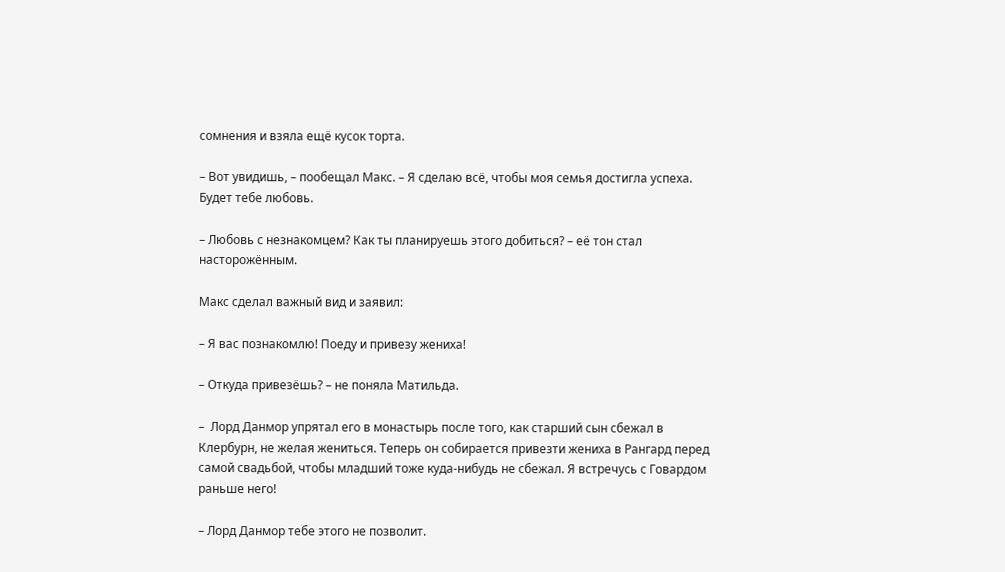сомнения и взяла ещё кусок торта.

– Вот увидишь, – пообещал Макс. – Я сделаю всё, чтобы моя семья достигла успеха. Будет тебе любовь.

– Любовь с незнакомцем? Как ты планируешь этого добиться? – её тон стал насторожённым.

Макс сделал важный вид и заявил:

– Я вас познакомлю! Поеду и привезу жениха!

– Откуда привезёшь? – не поняла Матильда.

–  Лорд Данмор упрятал его в монастырь после того, как старший сын сбежал в Клербурн, не желая жениться. Теперь он собирается привезти жениха в Рангард перед самой свадьбой, чтобы младший тоже куда-нибудь не сбежал. Я встречусь с Говардом раньше него!

– Лорд Данмор тебе этого не позволит.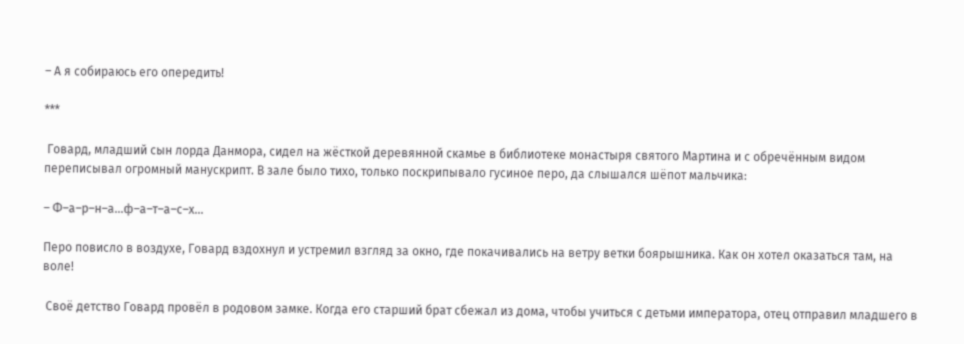– А я собираюсь его опередить!

***

 Говард, младший сын лорда Данмора, сидел на жёсткой деревянной скамье в библиотеке монастыря святого Мартина и с обречённым видом переписывал огромный манускрипт. В зале было тихо, только поскрипывало гусиное перо, да слышался шёпот мальчика:

– Ф–а–р–н–а...ф–а–т–а–с–х...

Перо повисло в воздухе, Говард вздохнул и устремил взгляд за окно, где покачивались на ветру ветки боярышника. Как он хотел оказаться там, на воле!

 Своё детство Говард провёл в родовом замке. Когда его старший брат сбежал из дома, чтобы учиться с детьми императора, отец отправил младшего в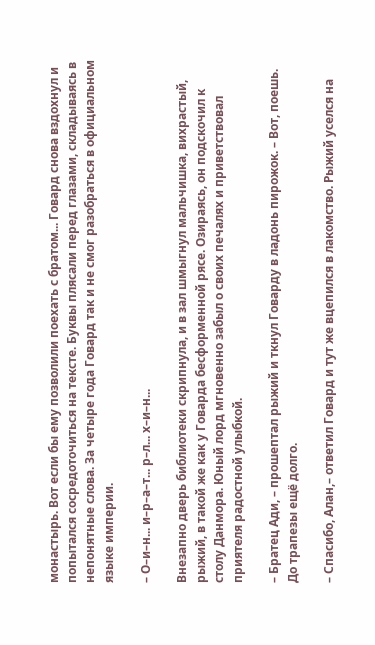монастырь. Вот если бы ему позволили поехать с братом... Говард снова вздохнул и попытался сосредоточиться на тексте. Буквы плясали перед глазами, складываясь в непонятные слова. За четыре года Говард так и не смог разобраться в официальном языке империи.

– О–и–н... и–р–а–т... р–л... х–и–н...

Внезапно дверь библиотеки скрипнула, и в зал шмыгнул мальчишка, вихрастый, рыжий, в такой же как у Говарда бесформенной рясе. Озираясь, он подскочил к столу Данмора. Юный лорд мгновенно забыл о своих печалях и приветствовал приятеля радостной улыбкой.

– Братец Ади, – прошептал рыжий и ткнул Говарду в ладонь пирожок. – Вот, поешь. До трапезы ещё долго.

– Спасибо, Алан,– ответил Говард и тут же вцепился в лакомство. Рыжий уселся на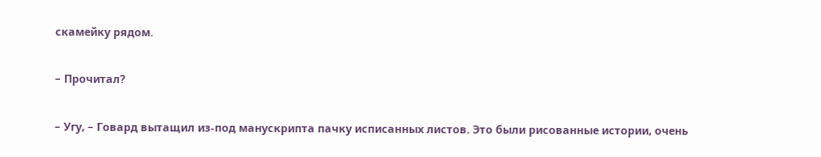скамейку рядом.

– Прочитал?

– Угу, – Говард вытащил из-под манускрипта пачку исписанных листов. Это были рисованные истории, очень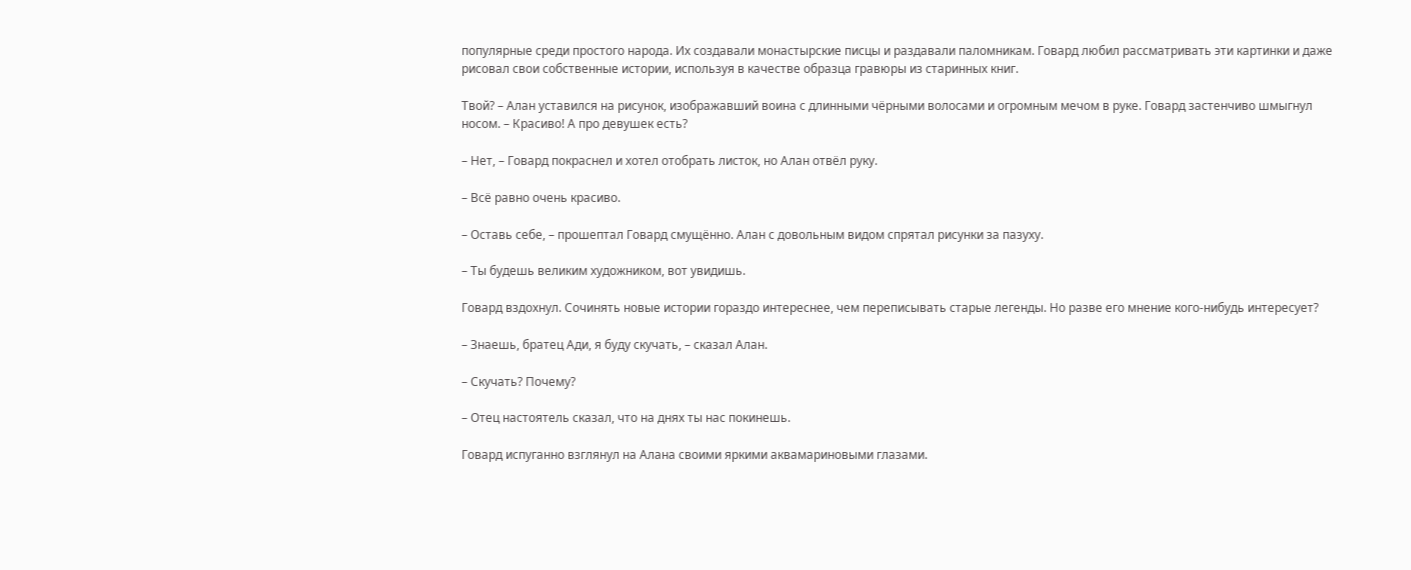популярные среди простого народа. Их создавали монастырские писцы и раздавали паломникам. Говард любил рассматривать эти картинки и даже рисовал свои собственные истории, используя в качестве образца гравюры из старинных книг.

Твой? – Алан уставился на рисунок, изображавший воина с длинными чёрными волосами и огромным мечом в руке. Говард застенчиво шмыгнул носом. – Красиво! А про девушек есть?

– Нет, – Говард покраснел и хотел отобрать листок, но Алан отвёл руку.

– Всё равно очень красиво.

– Оставь себе, – прошептал Говард смущённо. Алан с довольным видом спрятал рисунки за пазуху.

– Ты будешь великим художником, вот увидишь.

Говард вздохнул. Сочинять новые истории гораздо интереснее, чем переписывать старые легенды. Но разве его мнение кого-нибудь интересует?

– Знаешь, братец Ади, я буду скучать, – сказал Алан.

– Скучать? Почему?

– Отец настоятель сказал, что на днях ты нас покинешь.

Говард испуганно взглянул на Алана своими яркими аквамариновыми глазами.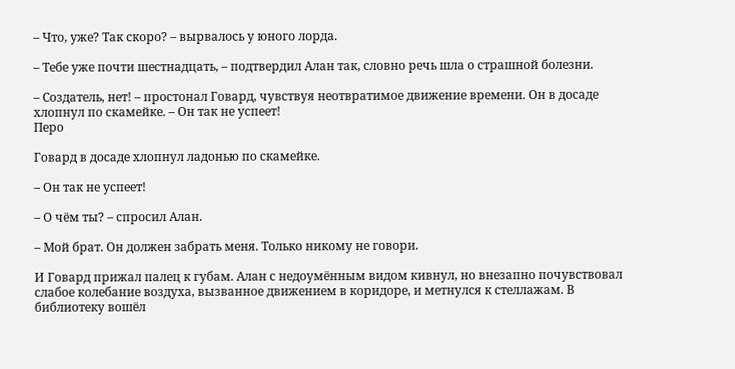– Что, уже? Так скоро? – вырвалось у юного лорда.

– Тебе уже почти шестнадцать, – подтвердил Алан так, словно речь шла о страшной болезни.

– Создатель, нет! – простонал Говард, чувствуя неотвратимое движение времени. Он в досаде хлопнул по скамейке. – Он так не успеет!
Перо

Говард в досаде хлопнул ладонью по скамейке.

– Он так не успеет!

– О чём ты? – спросил Алан.

– Мой брат. Он должен забрать меня. Только никому не говори.

И Говард прижал палец к губам. Алан с недоумённым видом кивнул, но внезапно почувствовал слабое колебание воздуха, вызванное движением в коридоре, и метнулся к стеллажам. В библиотеку вошёл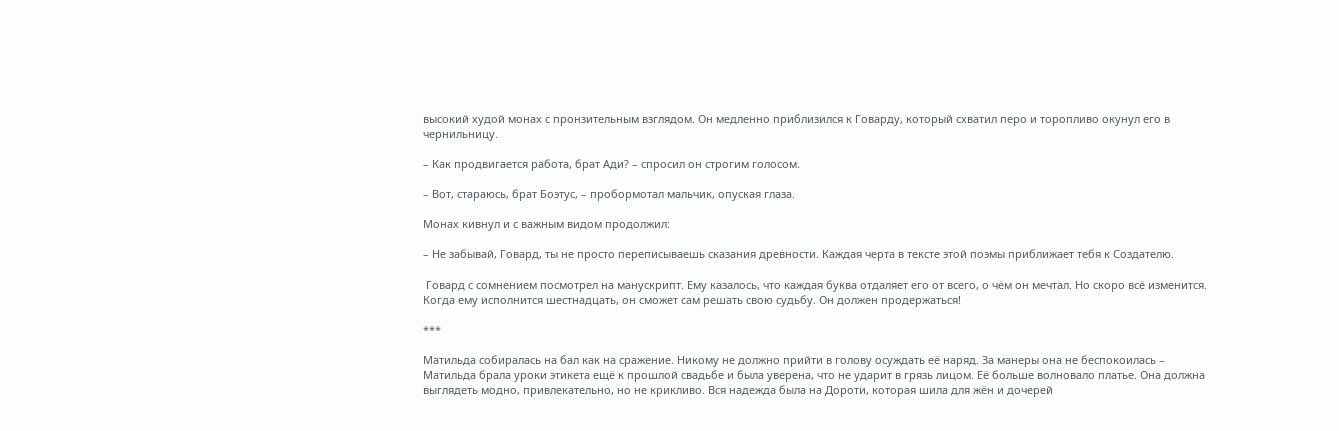высокий худой монах с пронзительным взглядом. Он медленно приблизился к Говарду, который схватил перо и торопливо окунул его в чернильницу.

– Как продвигается работа, брат Ади? – спросил он строгим голосом.

– Вот, стараюсь, брат Боэтус, – пробормотал мальчик, опуская глаза.

Монах кивнул и с важным видом продолжил:

– Не забывай, Говард, ты не просто переписываешь сказания древности. Каждая черта в тексте этой поэмы приближает тебя к Создателю.

 Говард с сомнением посмотрел на манускрипт. Ему казалось, что каждая буква отдаляет его от всего, о чём он мечтал. Но скоро всё изменится. Когда ему исполнится шестнадцать, он сможет сам решать свою судьбу. Он должен продержаться!

***

Матильда собиралась на бал как на сражение. Никому не должно прийти в голову осуждать её наряд. За манеры она не беспокоилась – Матильда брала уроки этикета ещё к прошлой свадьбе и была уверена, что не ударит в грязь лицом. Её больше волновало платье. Она должна выглядеть модно, привлекательно, но не крикливо. Вся надежда была на Дороти, которая шила для жён и дочерей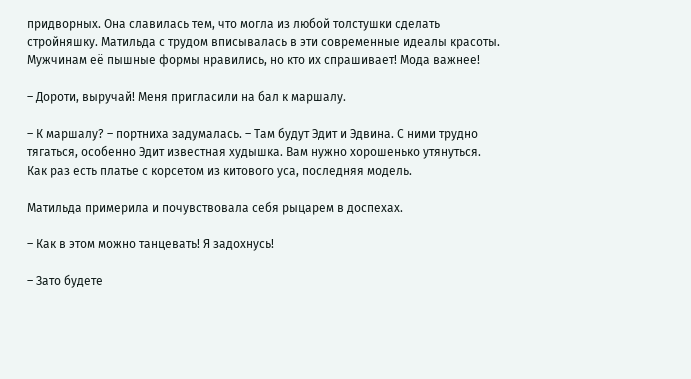придворных. Она славилась тем, что могла из любой толстушки сделать стройняшку. Матильда с трудом вписывалась в эти современные идеалы красоты. Мужчинам её пышные формы нравились, но кто их спрашивает! Мода важнее!

– Дороти, выручай! Меня пригласили на бал к маршалу.

– К маршалу? – портниха задумалась. – Там будут Эдит и Эдвина. С ними трудно тягаться, особенно Эдит известная худышка. Вам нужно хорошенько утянуться. Как раз есть платье с корсетом из китового уса, последняя модель.

Матильда примерила и почувствовала себя рыцарем в доспехах.

– Как в этом можно танцевать! Я задохнусь!

– Зато будете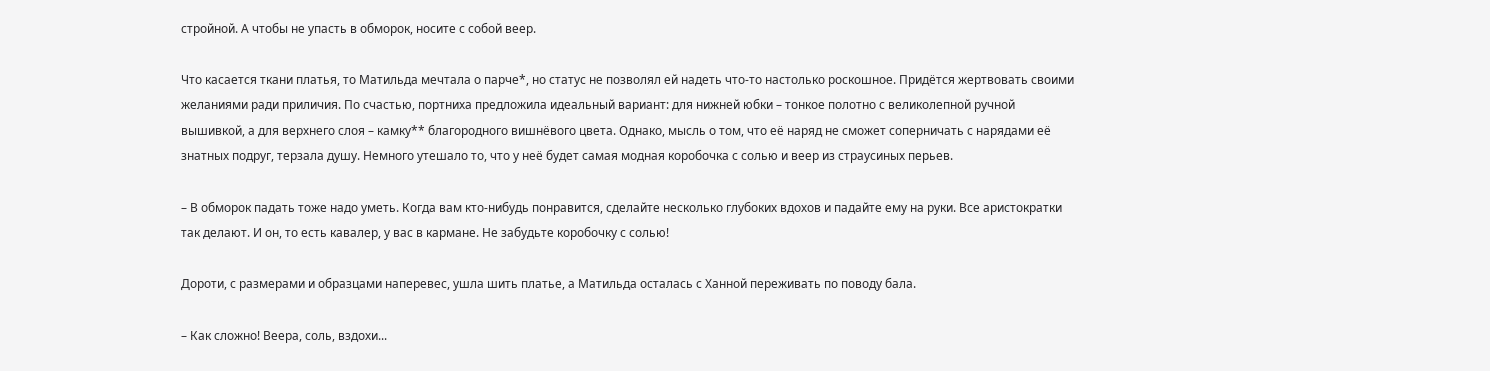стройной. А чтобы не упасть в обморок, носите с собой веер.

Что касается ткани платья, то Матильда мечтала о парче*, но статус не позволял ей надеть что-то настолько роскошное. Придётся жертвовать своими желаниями ради приличия. По счастью, портниха предложила идеальный вариант: для нижней юбки – тонкое полотно с великолепной ручной вышивкой, а для верхнего слоя – камку** благородного вишнёвого цвета. Однако, мысль о том, что её наряд не сможет соперничать с нарядами её знатных подруг, терзала душу. Немного утешало то, что у неё будет самая модная коробочка с солью и веер из страусиных перьев.

– В обморок падать тоже надо уметь. Когда вам кто-нибудь понравится, сделайте несколько глубоких вдохов и падайте ему на руки. Все аристократки так делают. И он, то есть кавалер, у вас в кармане. Не забудьте коробочку с солью!

Дороти, с размерами и образцами наперевес, ушла шить платье, а Матильда осталась с Ханной переживать по поводу бала.

– Как сложно! Веера, соль, вздохи...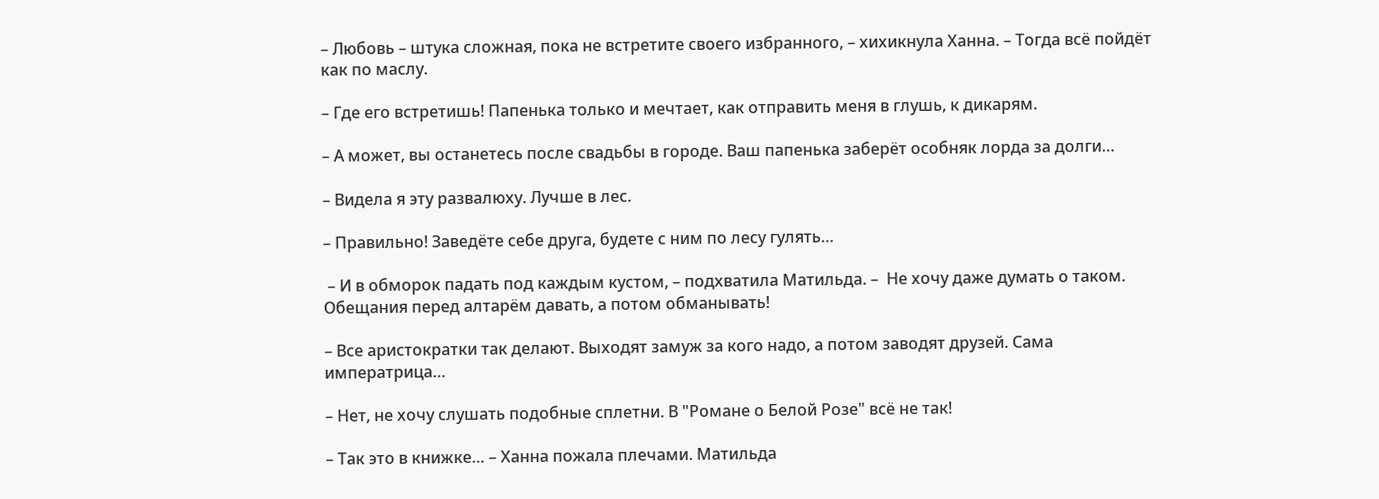– Любовь – штука сложная, пока не встретите своего избранного, – хихикнула Ханна. – Тогда всё пойдёт как по маслу.

– Где его встретишь! Папенька только и мечтает, как отправить меня в глушь, к дикарям.

– А может, вы останетесь после свадьбы в городе. Ваш папенька заберёт особняк лорда за долги…

– Видела я эту развалюху. Лучше в лес.

– Правильно! Заведёте себе друга, будете с ним по лесу гулять…

 – И в обморок падать под каждым кустом, – подхватила Матильда. –  Не хочу даже думать о таком. Обещания перед алтарём давать, а потом обманывать!

– Все аристократки так делают. Выходят замуж за кого надо, а потом заводят друзей. Сама императрица…

– Нет, не хочу слушать подобные сплетни. В "Романе о Белой Розе" всё не так!

– Так это в книжке… – Ханна пожала плечами. Матильда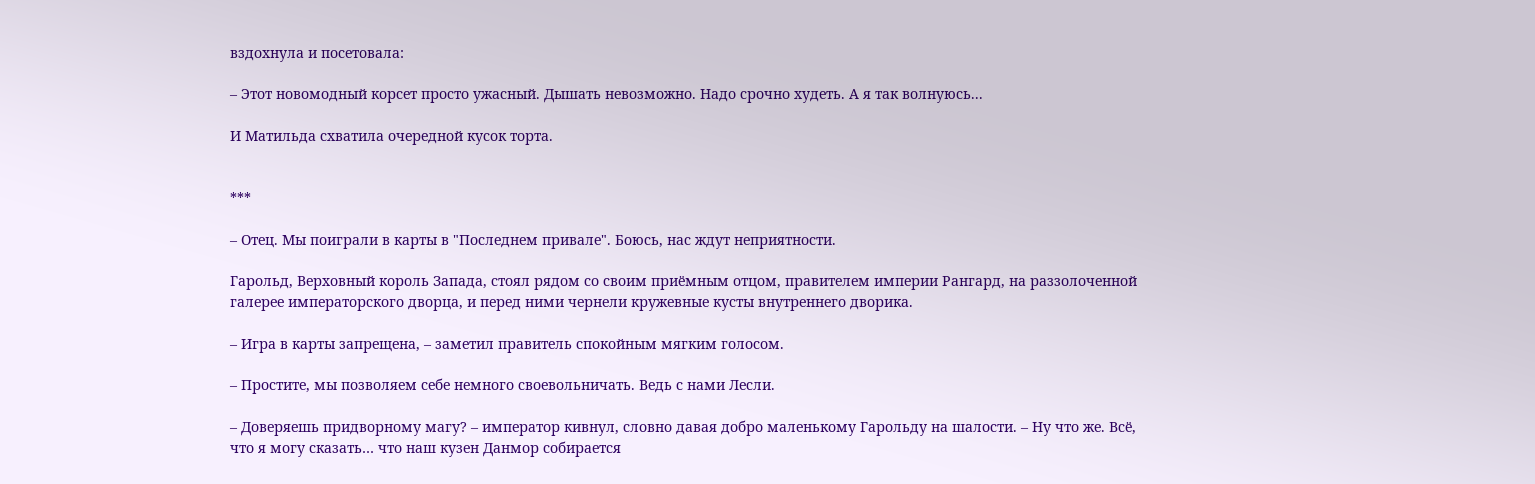вздохнула и посетовала:

– Этот новомодный корсет просто ужасный. Дышать невозможно. Надо срочно худеть. А я так волнуюсь...

И Матильда схватила очередной кусок торта.


***

– Отец. Мы поиграли в карты в "Последнем привале". Боюсь, нас ждут неприятности.

Гарольд, Верховный король Запада, стоял рядом со своим приёмным отцом, правителем империи Рангард, на раззолоченной галерее императорского дворца, и перед ними чернели кружевные кусты внутреннего дворика.

– Игра в карты запрещена, – заметил правитель спокойным мягким голосом.

– Простите, мы позволяем себе немного своевольничать. Ведь с нами Лесли.

– Доверяешь придворному магу? – император кивнул, словно давая добро маленькому Гарольду на шалости. – Ну что же. Всё, что я могу сказать… что наш кузен Данмор собирается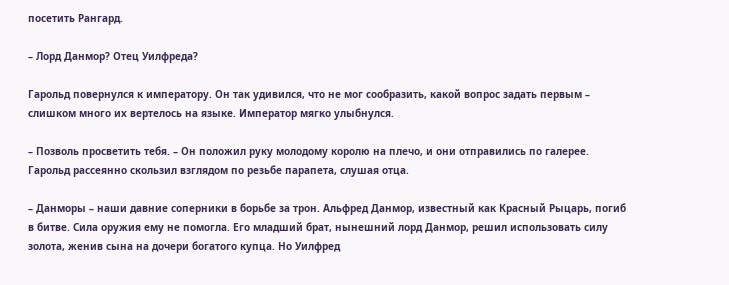посетить Рангард.

– Лорд Данмор? Отец Уилфреда?

Гарольд повернулся к императору. Он так удивился, что не мог сообразить, какой вопрос задать первым – слишком много их вертелось на языке. Император мягко улыбнулся.

– Позволь просветить тебя. – Он положил руку молодому королю на плечо, и они отправились по галерее. Гарольд рассеянно скользил взглядом по резьбе парапета, слушая отца.

– Данморы – наши давние соперники в борьбе за трон. Альфред Данмор, известный как Красный Рыцарь, погиб в битве. Сила оружия ему не помогла. Его младший брат, нынешний лорд Данмор, решил использовать силу золота, женив сына на дочери богатого купца. Но Уилфред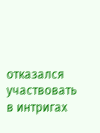отказался участвовать в интригах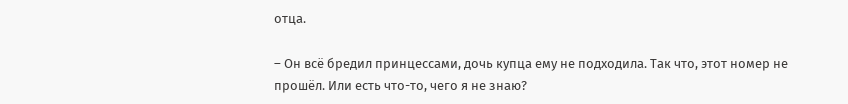отца.

– Он всё бредил принцессами, дочь купца ему не подходила. Так что, этот номер не прошёл. Или есть что-то, чего я не знаю?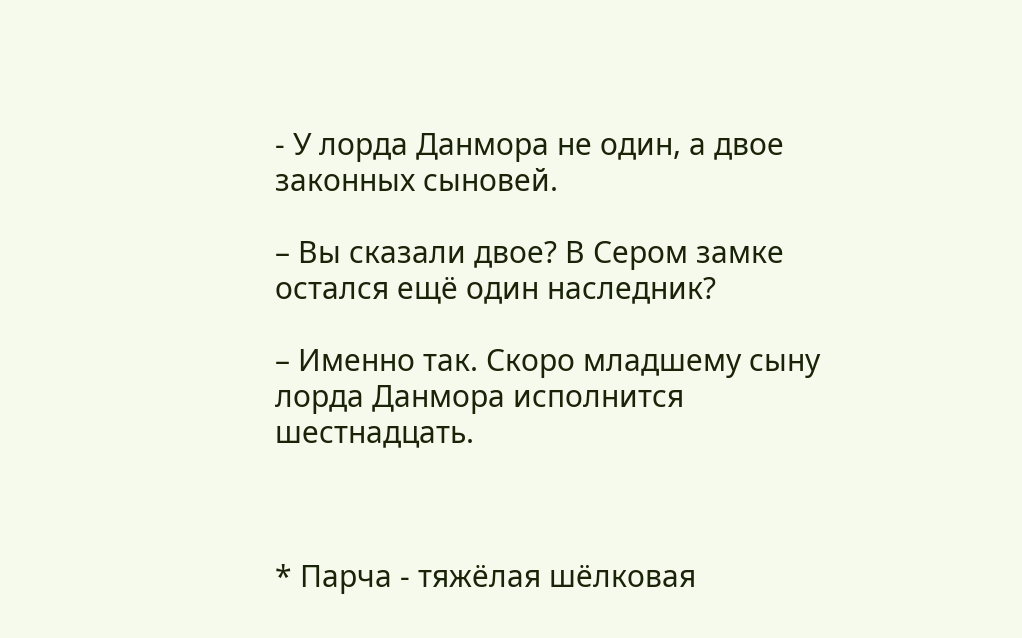- У лорда Данмора не один, а двое законных сыновей.

– Вы сказали двое? В Сером замке остался ещё один наследник?

– Именно так. Скоро младшему сыну лорда Данмора исполнится шестнадцать.



* Парча - тяжёлая шёлковая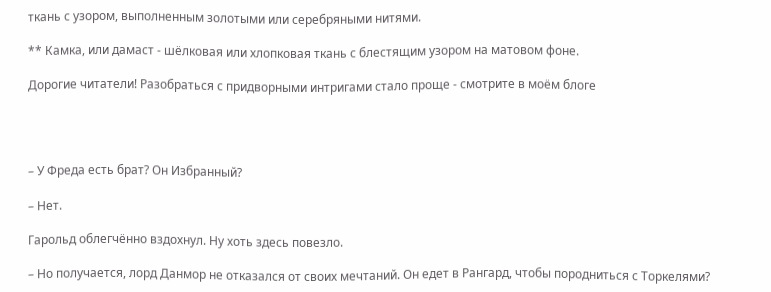ткань с узором, выполненным золотыми или серебряными нитями.

** Камка, или дамаст - шёлковая или хлопковая ткань с блестящим узором на матовом фоне.

Дорогие читатели! Разобраться с придворными интригами стало проще - смотрите в моём блоге




– У Фреда есть брат? Он Избранный?

– Нет.

Гарольд облегчённо вздохнул. Ну хоть здесь повезло.

– Но получается, лорд Данмор не отказался от своих мечтаний. Он едет в Рангард, чтобы породниться с Торкелями?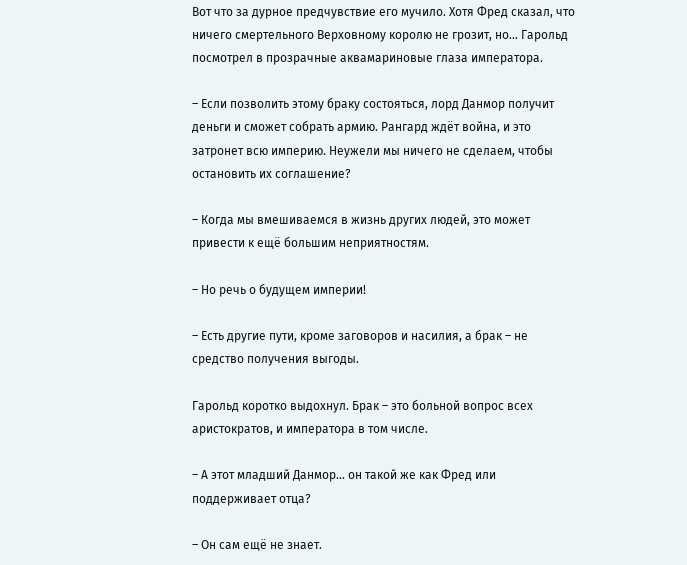Вот что за дурное предчувствие его мучило. Хотя Фред сказал, что ничего смертельного Верховному королю не грозит, но… Гарольд посмотрел в прозрачные аквамариновые глаза императора.

– Если позволить этому браку состояться, лорд Данмор получит деньги и сможет собрать армию. Рангард ждёт война, и это затронет всю империю. Неужели мы ничего не сделаем, чтобы остановить их соглашение?

– Когда мы вмешиваемся в жизнь других людей, это может привести к ещё большим неприятностям.

– Но речь о будущем империи!

– Есть другие пути, кроме заговоров и насилия, а брак – не средство получения выгоды.

Гарольд коротко выдохнул. Брак – это больной вопрос всех аристократов, и императора в том числе.

– А этот младший Данмор... он такой же как Фред или поддерживает отца?

– Он сам ещё не знает.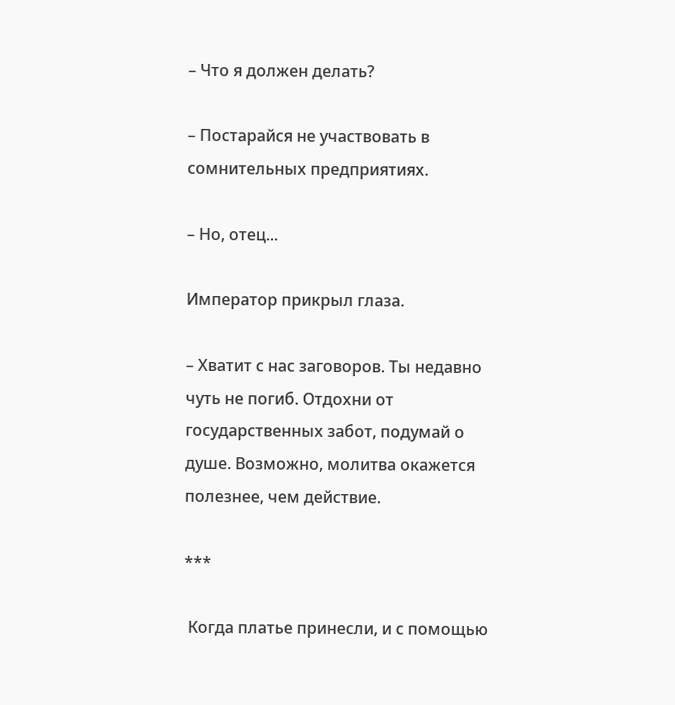– Что я должен делать?

– Постарайся не участвовать в сомнительных предприятиях.

– Но, отец...

Император прикрыл глаза.

– Хватит с нас заговоров. Ты недавно чуть не погиб. Отдохни от государственных забот, подумай о душе. Возможно, молитва окажется полезнее, чем действие.

***

 Когда платье принесли, и с помощью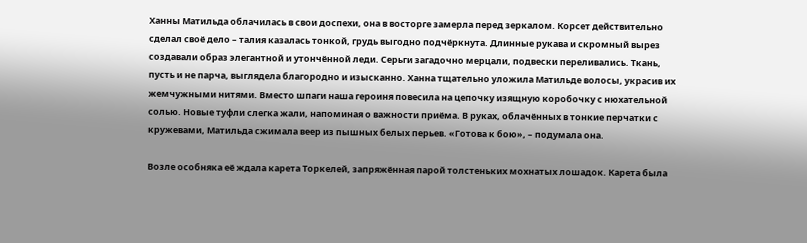Ханны Матильда облачилась в свои доспехи, она в восторге замерла перед зеркалом. Корсет действительно сделал своё дело – талия казалась тонкой, грудь выгодно подчёркнута. Длинные рукава и скромный вырез создавали образ элегантной и утончённой леди. Серьги загадочно мерцали, подвески переливались. Ткань, пусть и не парча, выглядела благородно и изысканно. Ханна тщательно уложила Матильде волосы, украсив их жемчужными нитями. Вместо шпаги наша героиня повесила на цепочку изящную коробочку с нюхательной солью. Новые туфли слегка жали, напоминая о важности приёма. В руках, облачённых в тонкие перчатки с кружевами, Матильда сжимала веер из пышных белых перьев. «Готова к бою», – подумала она.

Возле особняка её ждала карета Торкелей, запряжённая парой толстеньких мохнатых лошадок. Карета была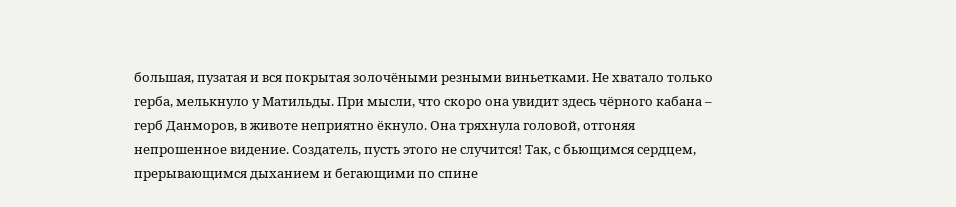большая, пузатая и вся покрытая золочёными резными виньетками. Не хватало только герба, мелькнуло у Матильды. При мысли, что скоро она увидит здесь чёрного кабана – герб Данморов, в животе неприятно ёкнуло. Она тряхнула головой, отгоняя непрошенное видение. Создатель, пусть этого не случится! Так, с бьющимся сердцем, прерывающимся дыханием и бегающими по спине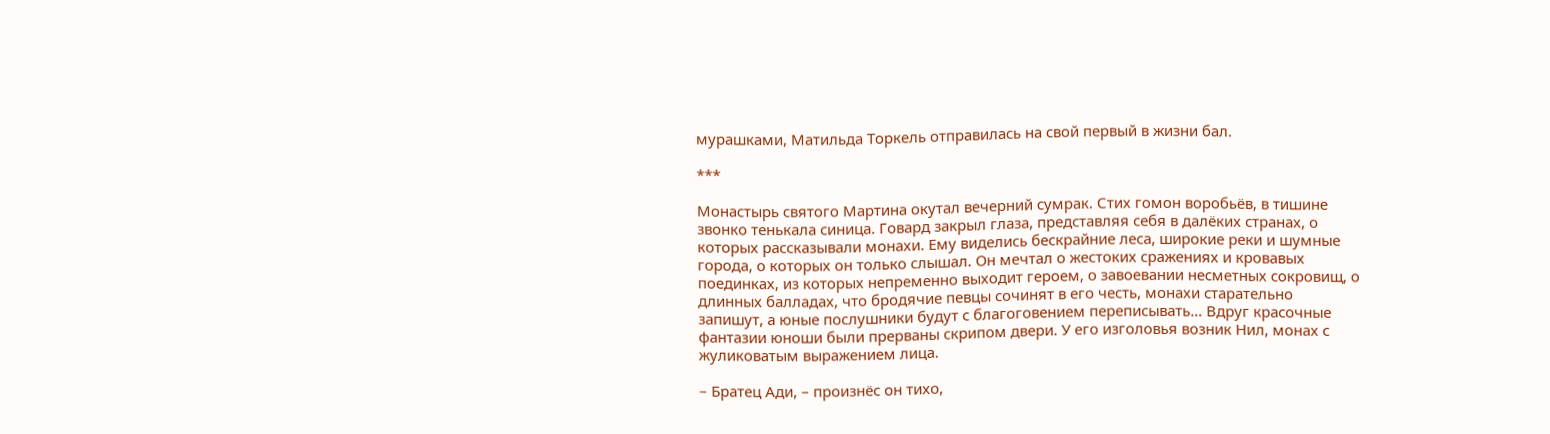мурашками, Матильда Торкель отправилась на свой первый в жизни бал.

***

Монастырь святого Мартина окутал вечерний сумрак. Стих гомон воробьёв, в тишине звонко тенькала синица. Говард закрыл глаза, представляя себя в далёких странах, о которых рассказывали монахи. Ему виделись бескрайние леса, широкие реки и шумные города, о которых он только слышал. Он мечтал о жестоких сражениях и кровавых поединках, из которых непременно выходит героем, о завоевании несметных сокровищ, о длинных балладах, что бродячие певцы сочинят в его честь, монахи старательно запишут, а юные послушники будут с благоговением переписывать… Вдруг красочные фантазии юноши были прерваны скрипом двери. У его изголовья возник Нил, монах с жуликоватым выражением лица.

– Братец Ади, – произнёс он тихо,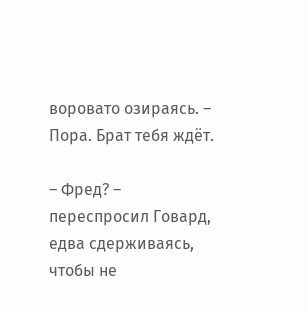воровато озираясь. – Пора. Брат тебя ждёт.

– Фред? – переспросил Говард, едва сдерживаясь, чтобы не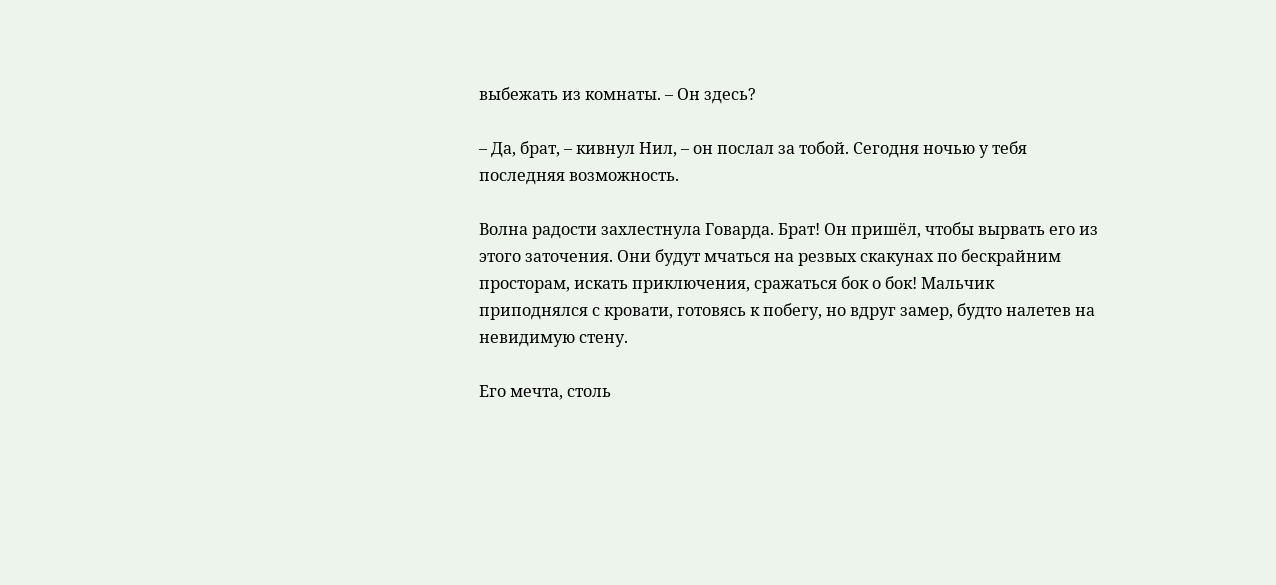выбежать из комнаты. – Он здесь?

– Да, брат, – кивнул Нил, – он послал за тобой. Сегодня ночью у тебя последняя возможность.

Волна радости захлестнула Говарда. Брат! Он пришёл, чтобы вырвать его из этого заточения. Они будут мчаться на резвых скакунах по бескрайним просторам, искать приключения, сражаться бок о бок! Мальчик приподнялся с кровати, готовясь к побегу, но вдруг замер, будто налетев на невидимую стену.

Его мечта, столь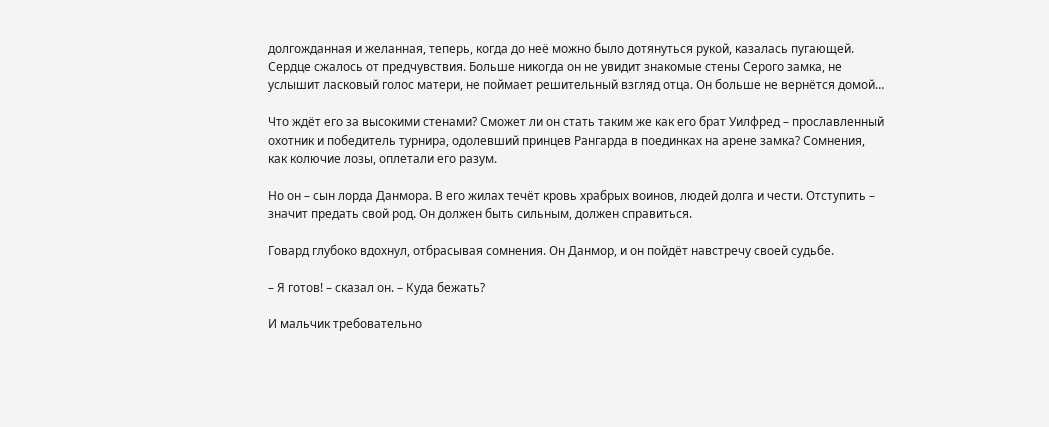долгожданная и желанная, теперь, когда до неё можно было дотянуться рукой, казалась пугающей. Сердце сжалось от предчувствия. Больше никогда он не увидит знакомые стены Серого замка, не услышит ласковый голос матери, не поймает решительный взгляд отца. Он больше не вернётся домой…

Что ждёт его за высокими стенами? Сможет ли он стать таким же как его брат Уилфред – прославленный охотник и победитель турнира, одолевший принцев Рангарда в поединках на арене замка? Сомнения, как колючие лозы, оплетали его разум.

Но он – сын лорда Данмора. В его жилах течёт кровь храбрых воинов, людей долга и чести. Отступить – значит предать свой род. Он должен быть сильным, должен справиться.

Говард глубоко вдохнул, отбрасывая сомнения. Он Данмор, и он пойдёт навстречу своей судьбе.

– Я готов! – сказал он. – Куда бежать?

И мальчик требовательно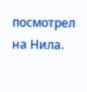посмотрел на Нила.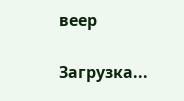веер

Загрузка...